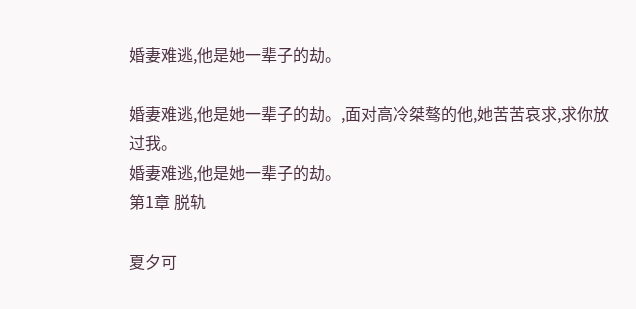婚妻难逃,他是她一辈子的劫。

婚妻难逃,他是她一辈子的劫。,面对高冷桀骜的他,她苦苦哀求,求你放过我。
婚妻难逃,他是她一辈子的劫。
第1章 脱轨

夏夕可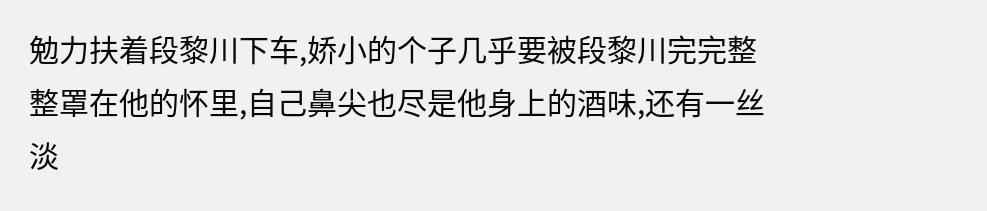勉力扶着段黎川下车,娇小的个子几乎要被段黎川完完整整罩在他的怀里,自己鼻尖也尽是他身上的酒味,还有一丝淡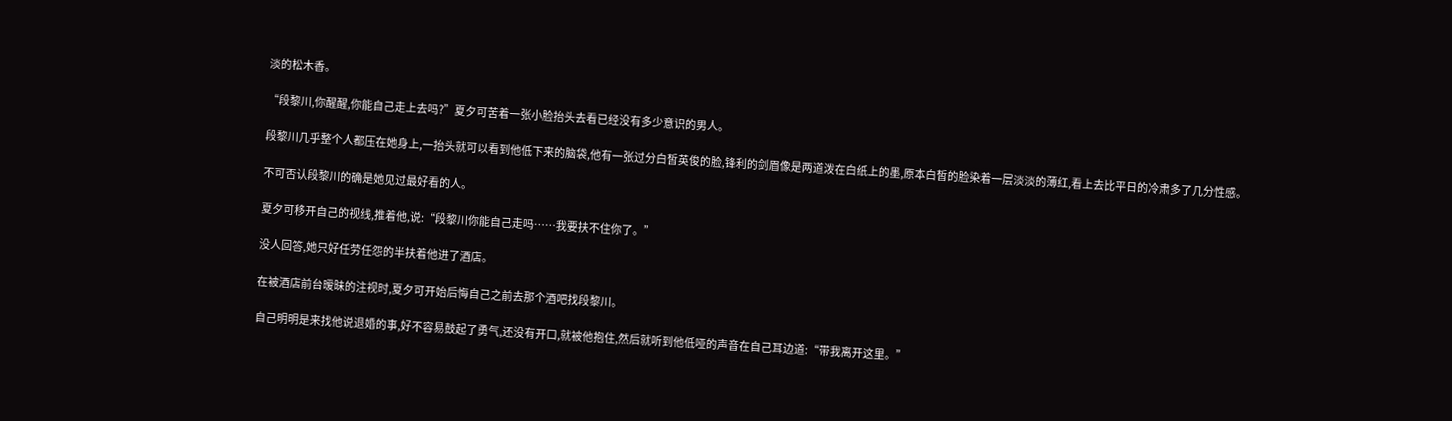淡的松木香。

“段黎川,你醒醒,你能自己走上去吗?”夏夕可苦着一张小脸抬头去看已经没有多少意识的男人。

段黎川几乎整个人都压在她身上,一抬头就可以看到他低下来的脑袋,他有一张过分白皙英俊的脸,锋利的剑眉像是两道泼在白纸上的墨,原本白皙的脸染着一层淡淡的薄红,看上去比平日的冷肃多了几分性感。

不可否认段黎川的确是她见过最好看的人。

夏夕可移开自己的视线,推着他,说:“段黎川你能自己走吗……我要扶不住你了。”

没人回答,她只好任劳任怨的半扶着他进了酒店。

在被酒店前台暧昧的注视时,夏夕可开始后悔自己之前去那个酒吧找段黎川。

自己明明是来找他说退婚的事,好不容易鼓起了勇气,还没有开口,就被他抱住,然后就听到他低哑的声音在自己耳边道:“带我离开这里。”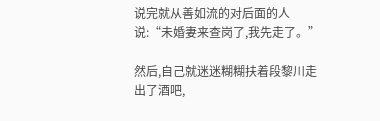说完就从善如流的对后面的人说:“未婚妻来查岗了,我先走了。”

然后,自己就迷迷糊糊扶着段黎川走出了酒吧,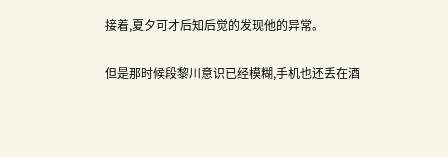接着,夏夕可才后知后觉的发现他的异常。

但是那时候段黎川意识已经模糊,手机也还丢在酒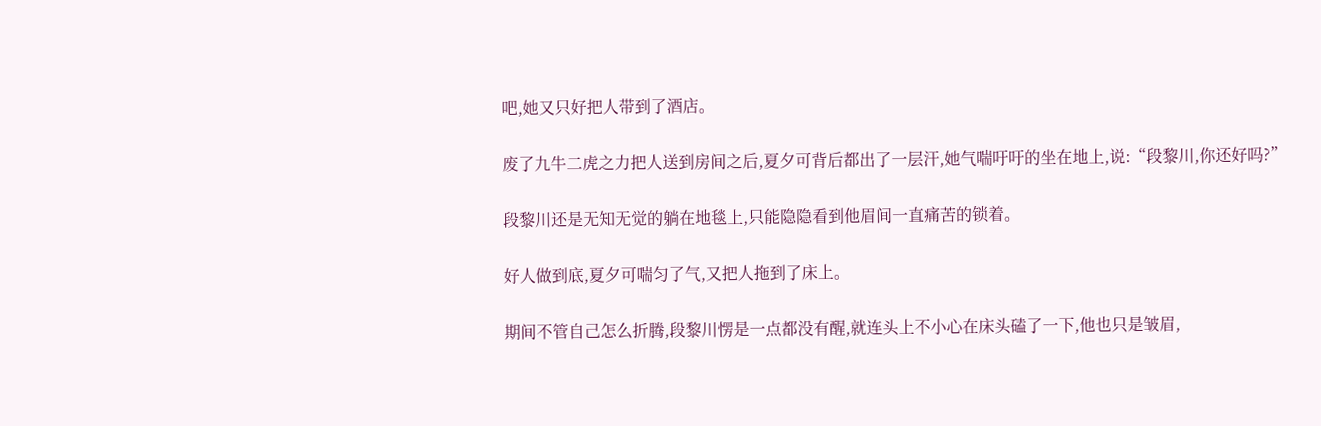吧,她又只好把人带到了酒店。

废了九牛二虎之力把人送到房间之后,夏夕可背后都出了一层汗,她气喘吁吁的坐在地上,说:“段黎川,你还好吗?”

段黎川还是无知无觉的躺在地毯上,只能隐隐看到他眉间一直痛苦的锁着。

好人做到底,夏夕可喘匀了气,又把人拖到了床上。

期间不管自己怎么折腾,段黎川愣是一点都没有醒,就连头上不小心在床头磕了一下,他也只是皱眉,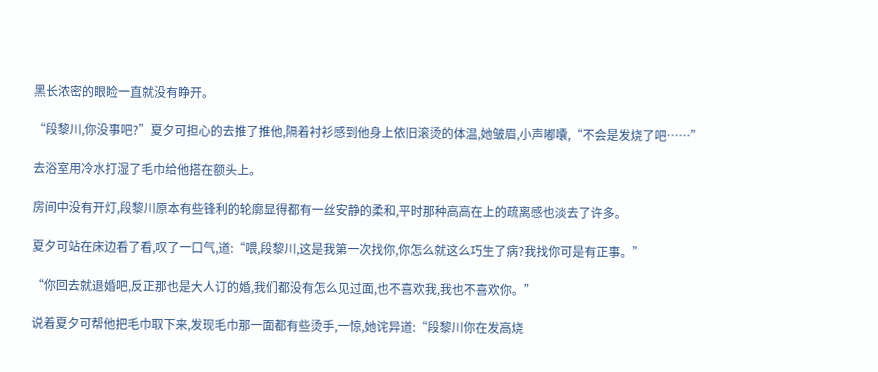黑长浓密的眼睑一直就没有睁开。

“段黎川,你没事吧?”夏夕可担心的去推了推他,隔着衬衫感到他身上依旧滚烫的体温,她皱眉,小声嘟囔,“不会是发烧了吧……”

去浴室用冷水打湿了毛巾给他搭在额头上。

房间中没有开灯,段黎川原本有些锋利的轮廓显得都有一丝安静的柔和,平时那种高高在上的疏离感也淡去了许多。

夏夕可站在床边看了看,叹了一口气,道:“喂,段黎川,这是我第一次找你,你怎么就这么巧生了病?我找你可是有正事。”

“你回去就退婚吧,反正那也是大人订的婚,我们都没有怎么见过面,也不喜欢我,我也不喜欢你。”

说着夏夕可帮他把毛巾取下来,发现毛巾那一面都有些烫手,一惊,她诧异道:“段黎川你在发高烧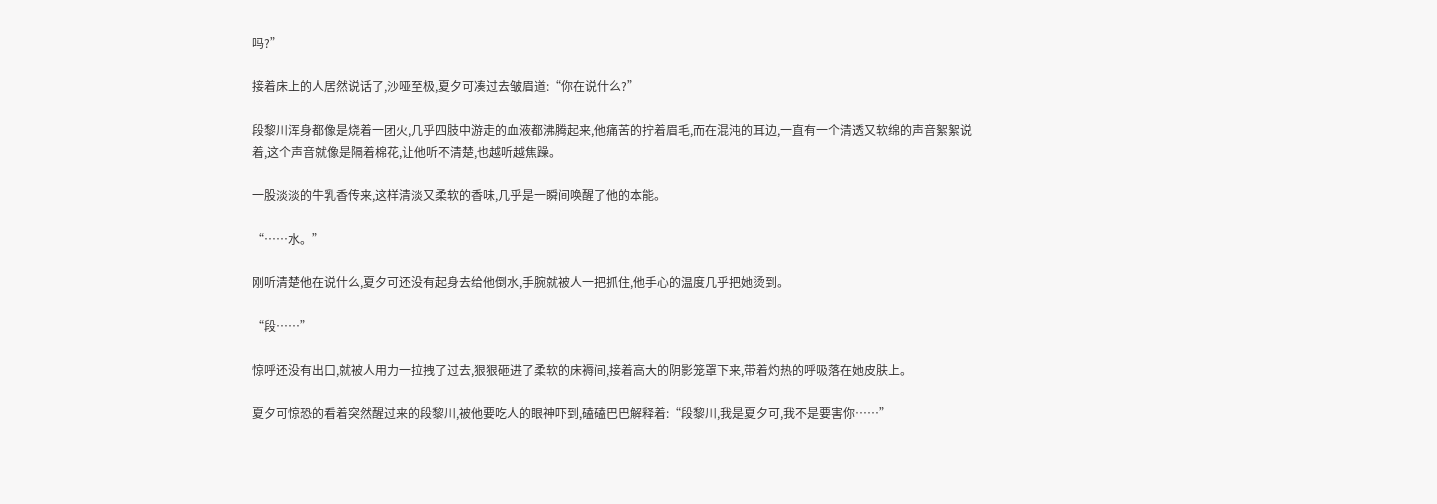吗?”

接着床上的人居然说话了,沙哑至极,夏夕可凑过去皱眉道:“你在说什么?”

段黎川浑身都像是烧着一团火,几乎四肢中游走的血液都沸腾起来,他痛苦的拧着眉毛,而在混沌的耳边,一直有一个清透又软绵的声音絮絮说着,这个声音就像是隔着棉花,让他听不清楚,也越听越焦躁。

一股淡淡的牛乳香传来,这样清淡又柔软的香味,几乎是一瞬间唤醒了他的本能。

“……水。”

刚听清楚他在说什么,夏夕可还没有起身去给他倒水,手腕就被人一把抓住,他手心的温度几乎把她烫到。

“段……”

惊呼还没有出口,就被人用力一拉拽了过去,狠狠砸进了柔软的床褥间,接着高大的阴影笼罩下来,带着灼热的呼吸落在她皮肤上。

夏夕可惊恐的看着突然醒过来的段黎川,被他要吃人的眼神吓到,磕磕巴巴解释着:“段黎川,我是夏夕可,我不是要害你……”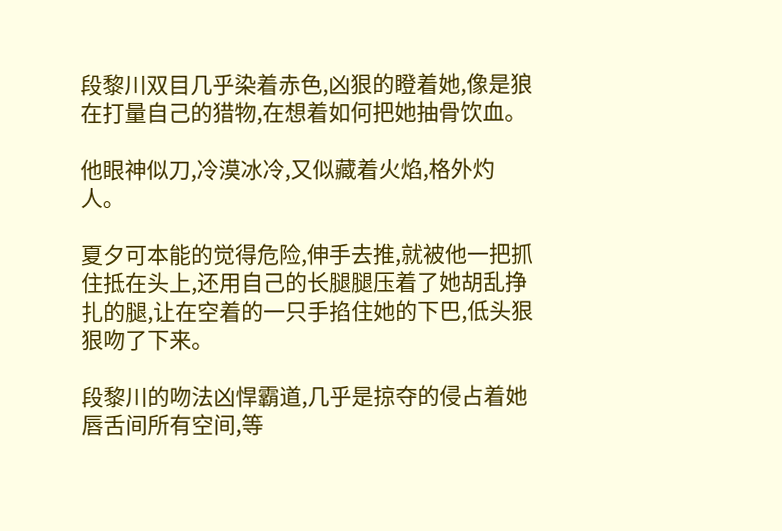段黎川双目几乎染着赤色,凶狠的瞪着她,像是狼在打量自己的猎物,在想着如何把她抽骨饮血。

他眼神似刀,冷漠冰冷,又似藏着火焰,格外灼人。

夏夕可本能的觉得危险,伸手去推,就被他一把抓住抵在头上,还用自己的长腿腿压着了她胡乱挣扎的腿,让在空着的一只手掐住她的下巴,低头狠狠吻了下来。

段黎川的吻法凶悍霸道,几乎是掠夺的侵占着她唇舌间所有空间,等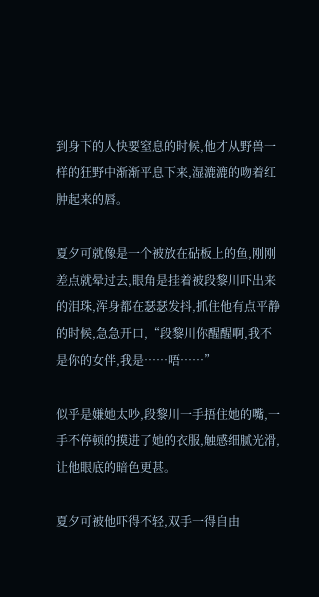到身下的人快要窒息的时候,他才从野兽一样的狂野中渐渐平息下来,湿漉漉的吻着红肿起来的唇。

夏夕可就像是一个被放在砧板上的鱼,刚刚差点就晕过去,眼角是挂着被段黎川吓出来的泪珠,浑身都在瑟瑟发抖,抓住他有点平静的时候,急急开口,“段黎川你醒醒啊,我不是你的女伴,我是……唔……”

似乎是嫌她太吵,段黎川一手捂住她的嘴,一手不停顿的摸进了她的衣服,触感细腻光滑,让他眼底的暗色更甚。

夏夕可被他吓得不轻,双手一得自由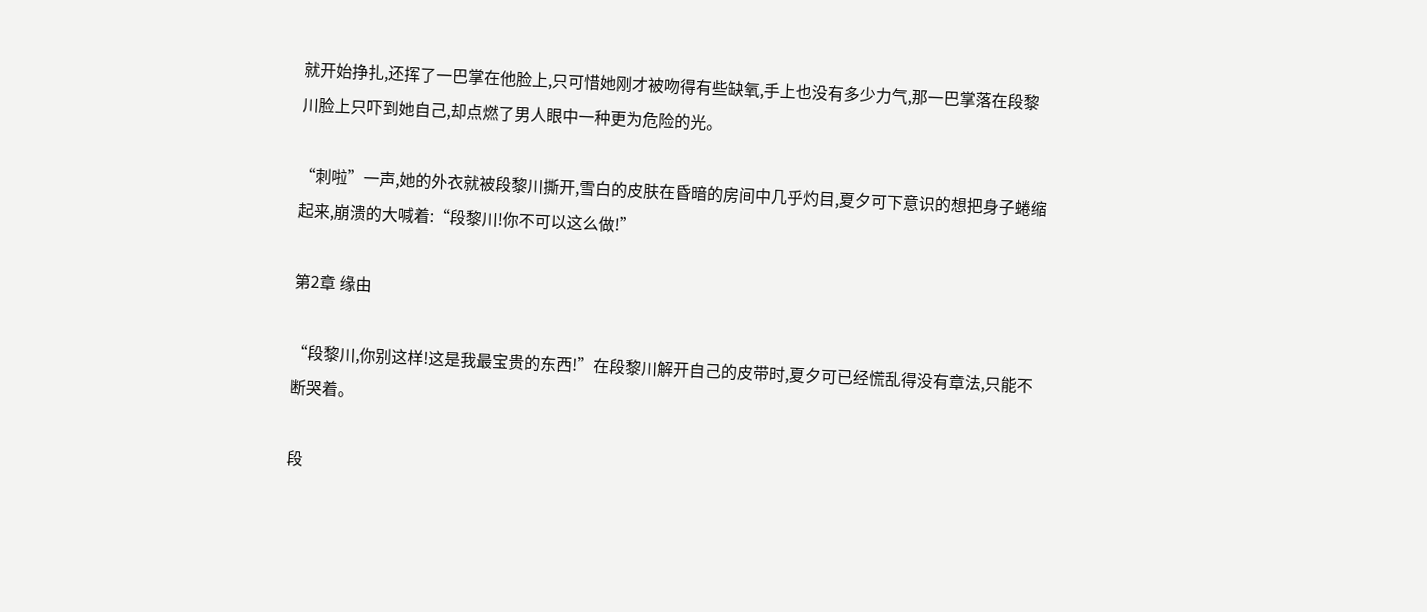就开始挣扎,还挥了一巴掌在他脸上,只可惜她刚才被吻得有些缺氧,手上也没有多少力气,那一巴掌落在段黎川脸上只吓到她自己,却点燃了男人眼中一种更为危险的光。

“刺啦”一声,她的外衣就被段黎川撕开,雪白的皮肤在昏暗的房间中几乎灼目,夏夕可下意识的想把身子蜷缩起来,崩溃的大喊着:“段黎川!你不可以这么做!”

第2章 缘由

“段黎川,你别这样!这是我最宝贵的东西!”在段黎川解开自己的皮带时,夏夕可已经慌乱得没有章法,只能不断哭着。

段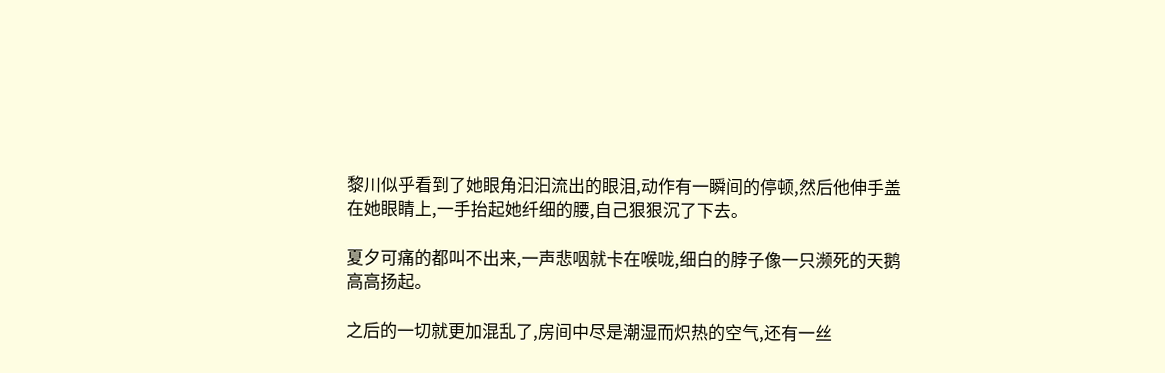黎川似乎看到了她眼角汩汩流出的眼泪,动作有一瞬间的停顿,然后他伸手盖在她眼睛上,一手抬起她纤细的腰,自己狠狠沉了下去。

夏夕可痛的都叫不出来,一声悲咽就卡在喉咙,细白的脖子像一只濒死的天鹅高高扬起。

之后的一切就更加混乱了,房间中尽是潮湿而炽热的空气,还有一丝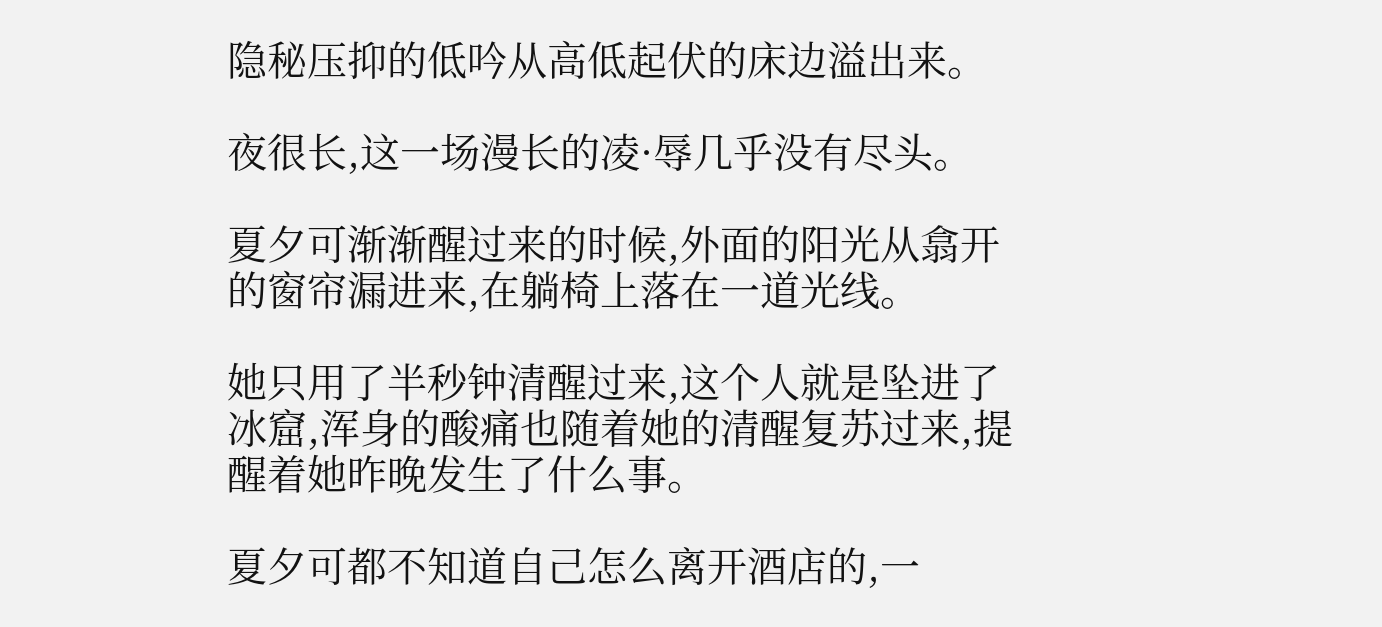隐秘压抑的低吟从高低起伏的床边溢出来。

夜很长,这一场漫长的凌·辱几乎没有尽头。

夏夕可渐渐醒过来的时候,外面的阳光从翕开的窗帘漏进来,在躺椅上落在一道光线。

她只用了半秒钟清醒过来,这个人就是坠进了冰窟,浑身的酸痛也随着她的清醒复苏过来,提醒着她昨晚发生了什么事。

夏夕可都不知道自己怎么离开酒店的,一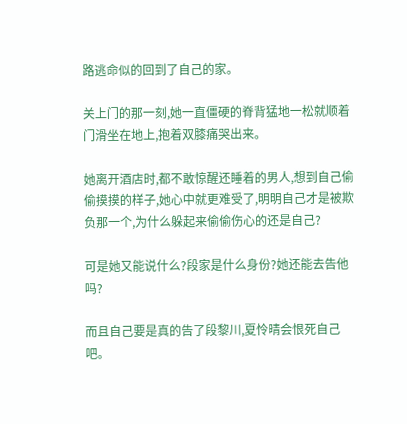路逃命似的回到了自己的家。

关上门的那一刻,她一直僵硬的脊背猛地一松就顺着门滑坐在地上,抱着双膝痛哭出来。

她离开酒店时,都不敢惊醒还睡着的男人,想到自己偷偷摸摸的样子,她心中就更难受了,明明自己才是被欺负那一个,为什么躲起来偷偷伤心的还是自己?

可是她又能说什么?段家是什么身份?她还能去告他吗?

而且自己要是真的告了段黎川,夏怜晴会恨死自己吧。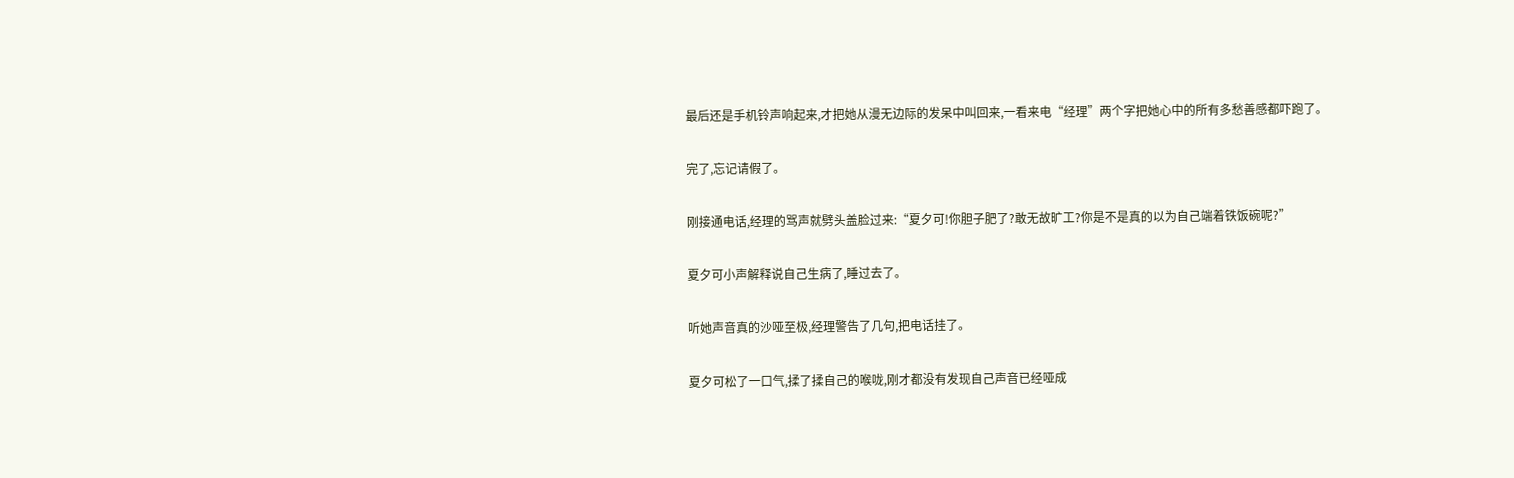最后还是手机铃声响起来,才把她从漫无边际的发呆中叫回来,一看来电“经理”两个字把她心中的所有多愁善感都吓跑了。

完了,忘记请假了。

刚接通电话,经理的骂声就劈头盖脸过来:“夏夕可!你胆子肥了?敢无故旷工?你是不是真的以为自己端着铁饭碗呢?”

夏夕可小声解释说自己生病了,睡过去了。

听她声音真的沙哑至极,经理警告了几句,把电话挂了。

夏夕可松了一口气,揉了揉自己的喉咙,刚才都没有发现自己声音已经哑成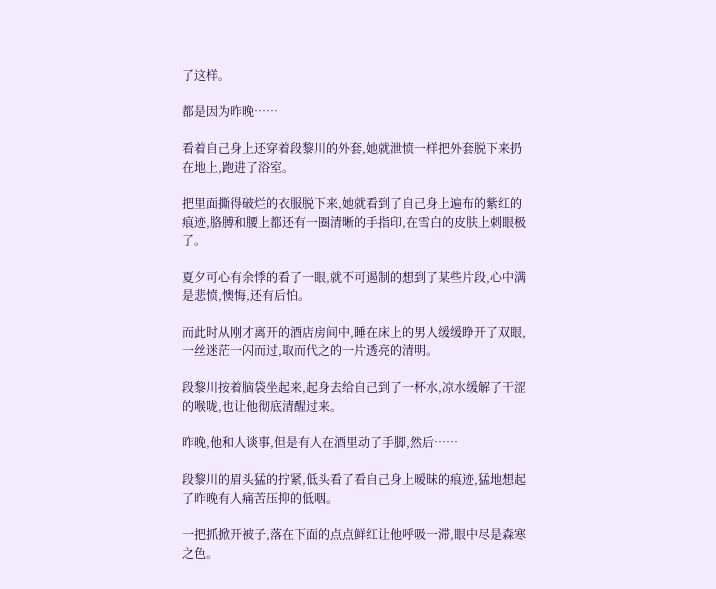了这样。

都是因为昨晚……

看着自己身上还穿着段黎川的外套,她就泄愤一样把外套脱下来扔在地上,跑进了浴室。

把里面撕得破烂的衣服脱下来,她就看到了自己身上遍布的紫红的痕迹,胳膊和腰上都还有一圈清晰的手指印,在雪白的皮肤上刺眼极了。

夏夕可心有余悸的看了一眼,就不可遏制的想到了某些片段,心中满是悲愤,懊悔,还有后怕。

而此时从刚才离开的酒店房间中,睡在床上的男人缓缓睁开了双眼,一丝迷茫一闪而过,取而代之的一片透亮的清明。

段黎川按着脑袋坐起来,起身去给自己到了一杯水,凉水缓解了干涩的喉咙,也让他彻底清醒过来。

昨晚,他和人谈事,但是有人在酒里动了手脚,然后……

段黎川的眉头猛的拧紧,低头看了看自己身上暧昧的痕迹,猛地想起了昨晚有人痛苦压抑的低咽。

一把抓掀开被子,落在下面的点点鲜红让他呼吸一滞,眼中尽是森寒之色。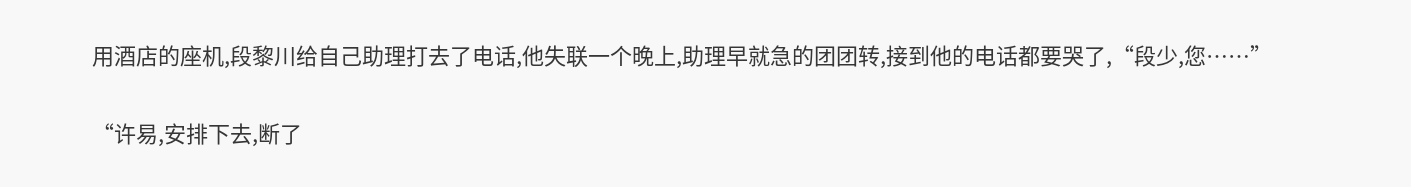用酒店的座机,段黎川给自己助理打去了电话,他失联一个晚上,助理早就急的团团转,接到他的电话都要哭了,“段少,您……”

“许易,安排下去,断了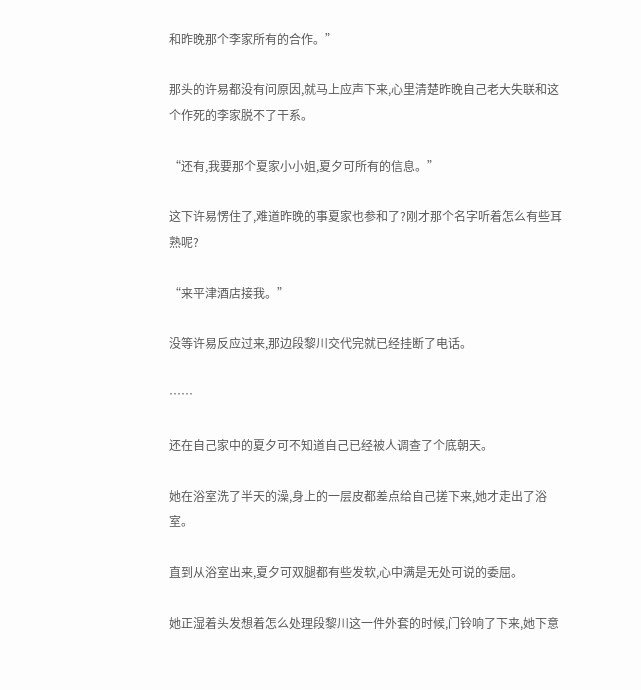和昨晚那个李家所有的合作。”

那头的许易都没有问原因,就马上应声下来,心里清楚昨晚自己老大失联和这个作死的李家脱不了干系。

“还有,我要那个夏家小小姐,夏夕可所有的信息。”

这下许易愣住了,难道昨晚的事夏家也参和了?刚才那个名字听着怎么有些耳熟呢?

“来平津酒店接我。”

没等许易反应过来,那边段黎川交代完就已经挂断了电话。

……

还在自己家中的夏夕可不知道自己已经被人调查了个底朝天。

她在浴室洗了半天的澡,身上的一层皮都差点给自己搓下来,她才走出了浴室。

直到从浴室出来,夏夕可双腿都有些发软,心中满是无处可说的委屈。

她正湿着头发想着怎么处理段黎川这一件外套的时候,门铃响了下来,她下意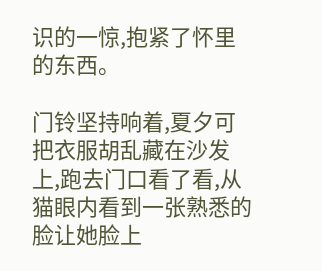识的一惊,抱紧了怀里的东西。

门铃坚持响着,夏夕可把衣服胡乱藏在沙发上,跑去门口看了看,从猫眼内看到一张熟悉的脸让她脸上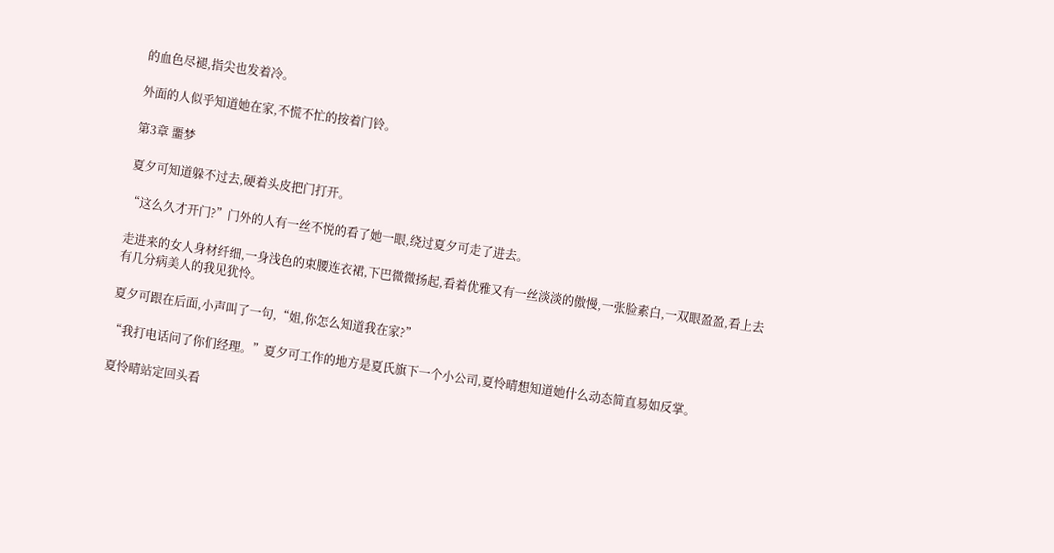的血色尽褪,指尖也发着冷。

外面的人似乎知道她在家,不慌不忙的按着门铃。

第3章 噩梦

夏夕可知道躲不过去,硬着头皮把门打开。

“这么久才开门?”门外的人有一丝不悦的看了她一眼,绕过夏夕可走了进去。

走进来的女人身材纤细,一身浅色的束腰连衣裙,下巴微微扬起,看着优雅又有一丝淡淡的傲慢,一张脸素白,一双眼盈盈,看上去有几分病美人的我见犹怜。

夏夕可跟在后面,小声叫了一句,“姐,你怎么知道我在家?”

“我打电话问了你们经理。”夏夕可工作的地方是夏氏旗下一个小公司,夏怜晴想知道她什么动态简直易如反掌。

夏怜晴站定回头看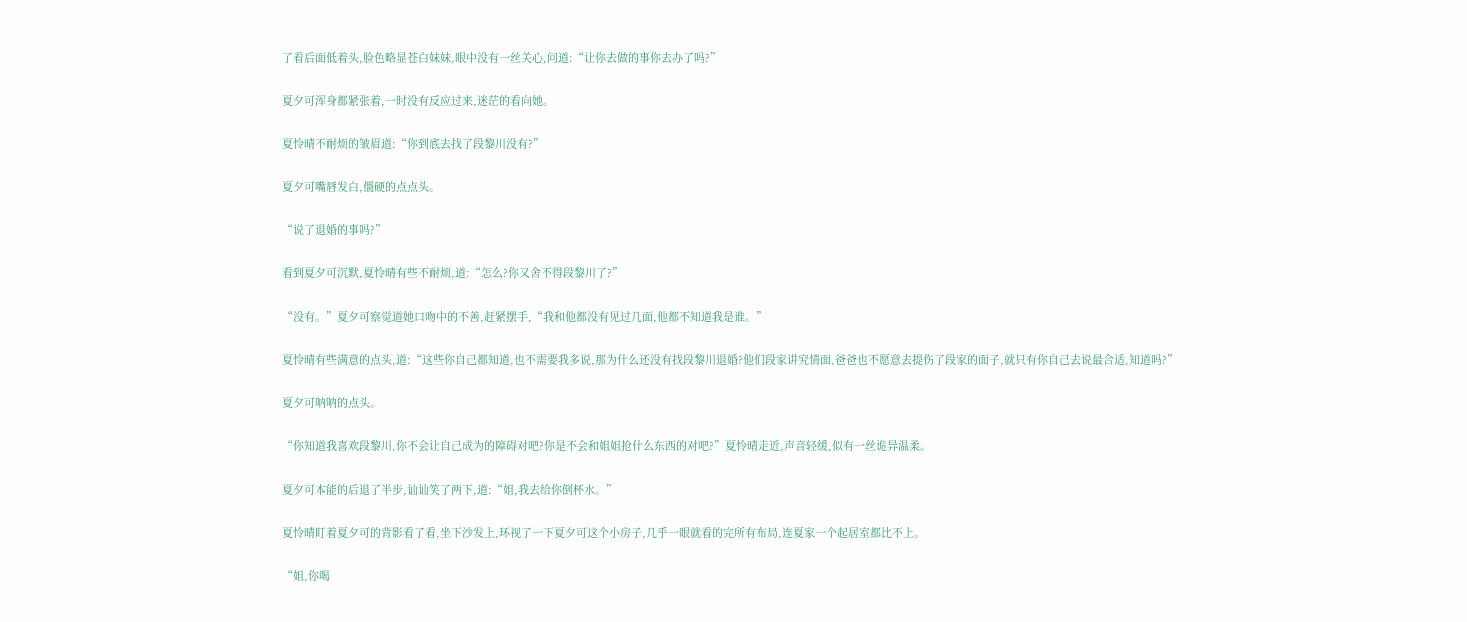了看后面低着头,脸色略显苍白妹妹,眼中没有一丝关心,问道:“让你去做的事你去办了吗?”

夏夕可浑身都紧张着,一时没有反应过来,迷茫的看向她。

夏怜晴不耐烦的皱眉道:“你到底去找了段黎川没有?”

夏夕可嘴唇发白,僵硬的点点头。

“说了退婚的事吗?”

看到夏夕可沉默,夏怜晴有些不耐烦,道:“怎么?你又舍不得段黎川了?”

“没有。”夏夕可察觉道她口吻中的不善,赶紧摆手,“我和他都没有见过几面,他都不知道我是谁。”

夏怜晴有些满意的点头,道:“这些你自己都知道,也不需要我多说,那为什么还没有找段黎川退婚?他们段家讲究情面,爸爸也不愿意去提伤了段家的面子,就只有你自己去说最合适,知道吗?”

夏夕可呐呐的点头。

“你知道我喜欢段黎川,你不会让自己成为的障碍对吧?你是不会和姐姐抢什么东西的对吧?”夏怜晴走近,声音轻缓,似有一丝诡异温柔。

夏夕可本能的后退了半步,讪讪笑了两下,道:“姐,我去给你倒杯水。”

夏怜晴盯着夏夕可的背影看了看,坐下沙发上,环视了一下夏夕可这个小房子,几乎一眼就看的完所有布局,连夏家一个起居室都比不上。

“姐,你喝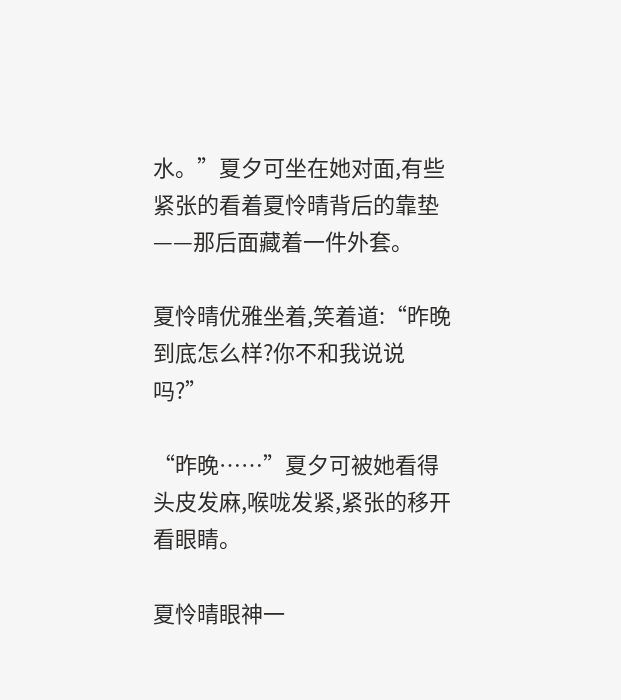水。”夏夕可坐在她对面,有些紧张的看着夏怜晴背后的靠垫——那后面藏着一件外套。

夏怜晴优雅坐着,笑着道:“昨晚到底怎么样?你不和我说说吗?”

“昨晚……”夏夕可被她看得头皮发麻,喉咙发紧,紧张的移开看眼睛。

夏怜晴眼神一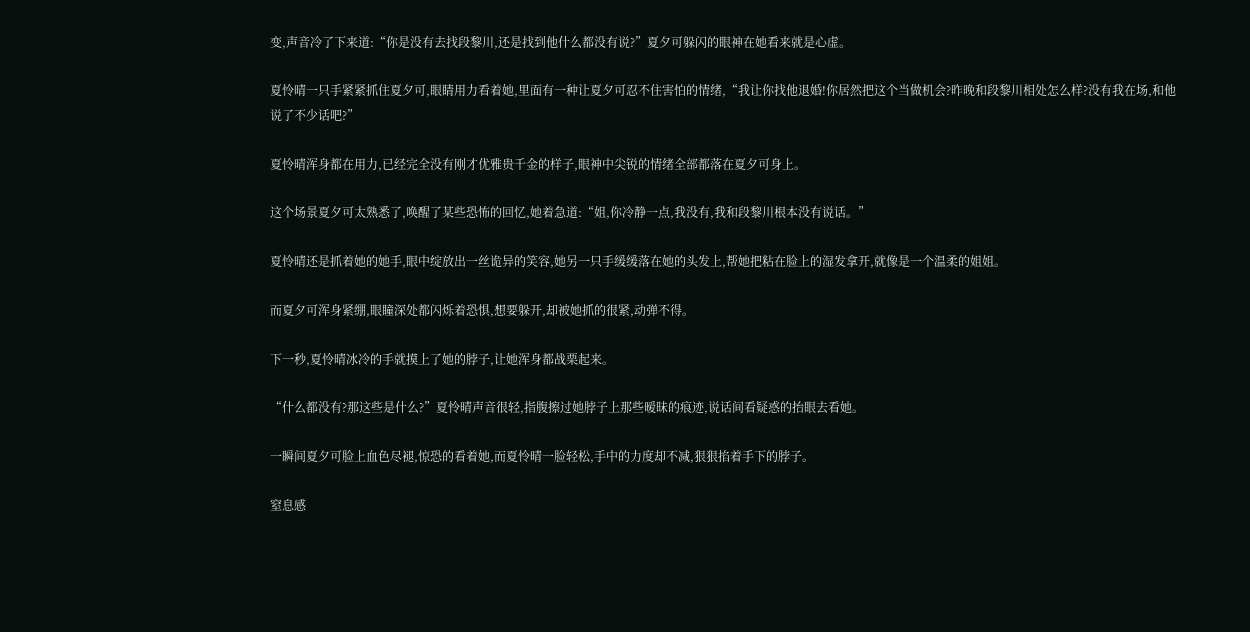变,声音冷了下来道:“你是没有去找段黎川,还是找到他什么都没有说?”夏夕可躲闪的眼神在她看来就是心虚。

夏怜晴一只手紧紧抓住夏夕可,眼睛用力看着她,里面有一种让夏夕可忍不住害怕的情绪,“我让你找他退婚!你居然把这个当做机会?昨晚和段黎川相处怎么样?没有我在场,和他说了不少话吧?”

夏怜晴浑身都在用力,已经完全没有刚才优雅贵千金的样子,眼神中尖锐的情绪全部都落在夏夕可身上。

这个场景夏夕可太熟悉了,唤醒了某些恐怖的回忆,她着急道:“姐,你冷静一点,我没有,我和段黎川根本没有说话。”

夏怜晴还是抓着她的她手,眼中绽放出一丝诡异的笑容,她另一只手缓缓落在她的头发上,帮她把粘在脸上的湿发拿开,就像是一个温柔的姐姐。

而夏夕可浑身紧绷,眼瞳深处都闪烁着恐惧,想要躲开,却被她抓的很紧,动弹不得。

下一秒,夏怜晴冰冷的手就摸上了她的脖子,让她浑身都战栗起来。

“什么都没有?那这些是什么?”夏怜晴声音很轻,指腹擦过她脖子上那些暧昧的痕迹,说话间看疑惑的抬眼去看她。

一瞬间夏夕可脸上血色尽褪,惊恐的看着她,而夏怜晴一脸轻松,手中的力度却不减,狠狠掐着手下的脖子。

窒息感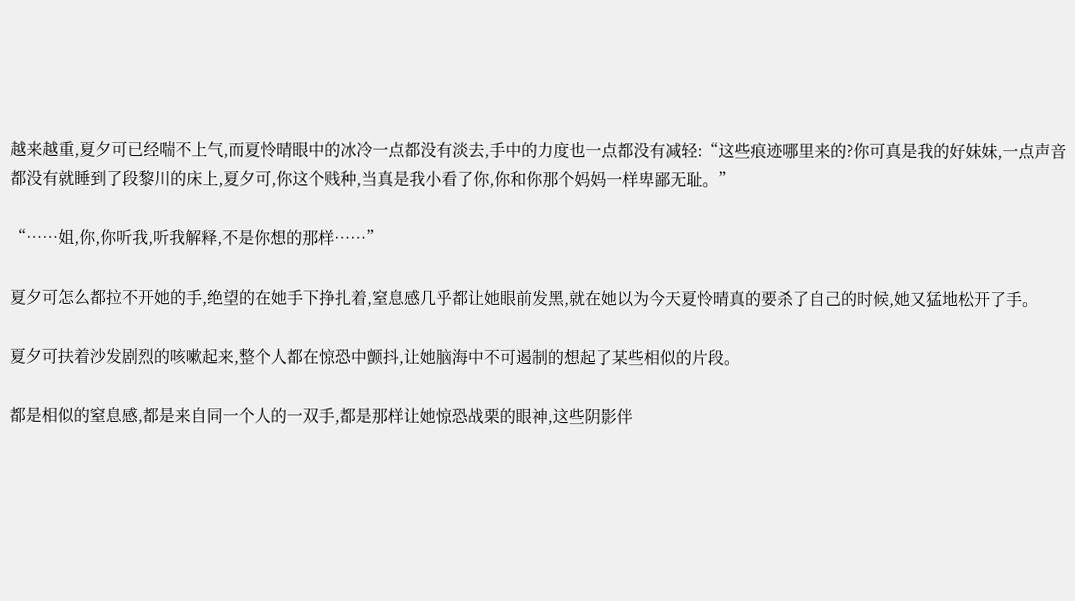越来越重,夏夕可已经喘不上气,而夏怜晴眼中的冰冷一点都没有淡去,手中的力度也一点都没有减轻:“这些痕迹哪里来的?你可真是我的好妹妹,一点声音都没有就睡到了段黎川的床上,夏夕可,你这个贱种,当真是我小看了你,你和你那个妈妈一样卑鄙无耻。”

“……姐,你,你听我,听我解释,不是你想的那样……”

夏夕可怎么都拉不开她的手,绝望的在她手下挣扎着,窒息感几乎都让她眼前发黑,就在她以为今天夏怜晴真的要杀了自己的时候,她又猛地松开了手。

夏夕可扶着沙发剧烈的咳嗽起来,整个人都在惊恐中颤抖,让她脑海中不可遏制的想起了某些相似的片段。

都是相似的窒息感,都是来自同一个人的一双手,都是那样让她惊恐战栗的眼神,这些阴影伴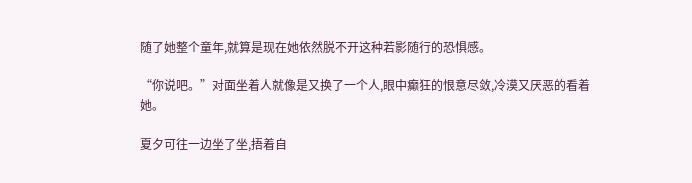随了她整个童年,就算是现在她依然脱不开这种若影随行的恐惧感。

“你说吧。”对面坐着人就像是又换了一个人,眼中癫狂的恨意尽敛,冷漠又厌恶的看着她。

夏夕可往一边坐了坐,捂着自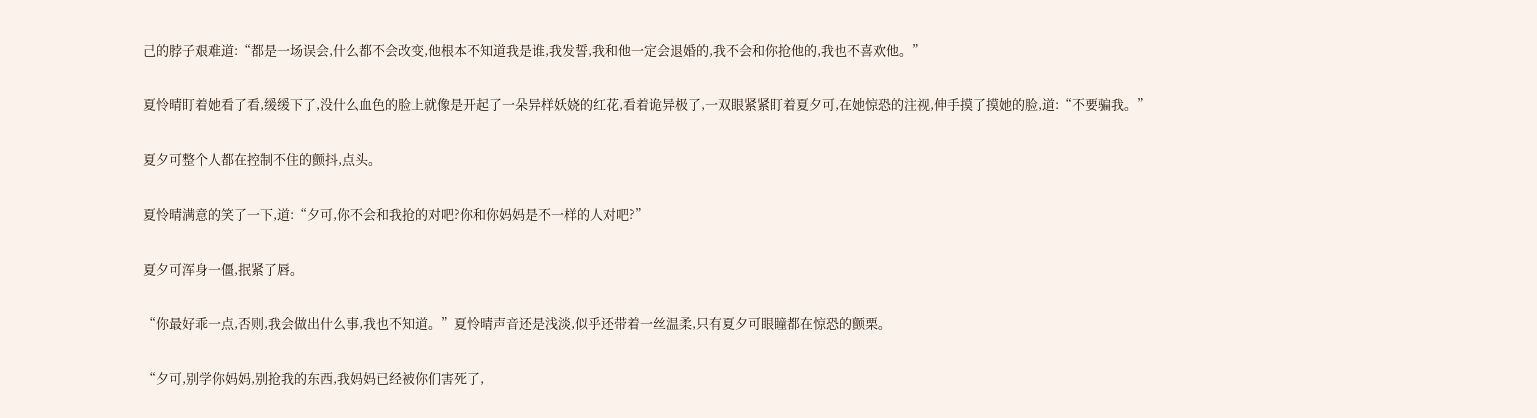己的脖子艰难道:“都是一场误会,什么都不会改变,他根本不知道我是谁,我发誓,我和他一定会退婚的,我不会和你抢他的,我也不喜欢他。”

夏怜晴盯着她看了看,缓缓下了,没什么血色的脸上就像是开起了一朵异样妖娆的红花,看着诡异极了,一双眼紧紧盯着夏夕可,在她惊恐的注视,伸手摸了摸她的脸,道:“不要骗我。”

夏夕可整个人都在控制不住的颤抖,点头。

夏怜晴满意的笑了一下,道:“夕可,你不会和我抢的对吧?你和你妈妈是不一样的人对吧?”

夏夕可浑身一僵,抿紧了唇。

“你最好乖一点,否则,我会做出什么事,我也不知道。”夏怜晴声音还是浅淡,似乎还带着一丝温柔,只有夏夕可眼瞳都在惊恐的颤栗。

“夕可,别学你妈妈,别抢我的东西,我妈妈已经被你们害死了,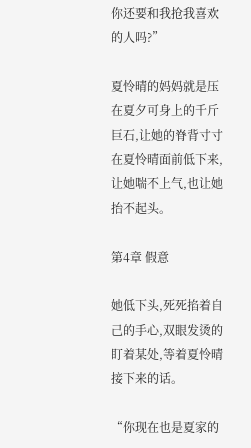你还要和我抢我喜欢的人吗?”

夏怜晴的妈妈就是压在夏夕可身上的千斤巨石,让她的脊背寸寸在夏怜晴面前低下来,让她喘不上气,也让她抬不起头。

第4章 假意

她低下头,死死掐着自己的手心,双眼发烫的盯着某处,等着夏怜晴接下来的话。

“你现在也是夏家的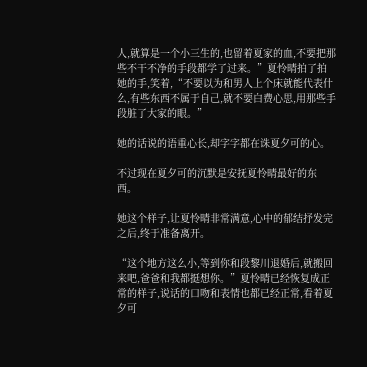人,就算是一个小三生的,也留着夏家的血,不要把那些不干不净的手段都学了过来。”夏怜晴拍了拍她的手,笑着,“不要以为和男人上个床就能代表什么,有些东西不属于自己,就不要白费心思,用那些手段脏了大家的眼。”

她的话说的语重心长,却字字都在诛夏夕可的心。

不过现在夏夕可的沉默是安抚夏怜晴最好的东西。

她这个样子,让夏怜晴非常满意,心中的郁结抒发完之后,终于准备离开。

“这个地方这么小,等到你和段黎川退婚后,就搬回来吧,爸爸和我都挺想你。”夏怜晴已经恢复成正常的样子,说话的口吻和表情也都已经正常,看着夏夕可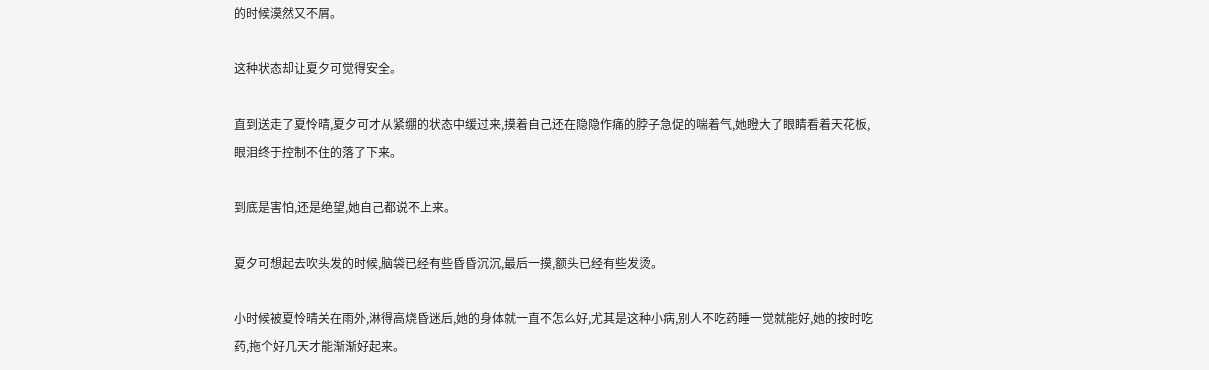的时候漠然又不屑。

这种状态却让夏夕可觉得安全。

直到送走了夏怜晴,夏夕可才从紧绷的状态中缓过来,摸着自己还在隐隐作痛的脖子急促的喘着气,她瞪大了眼睛看着天花板,眼泪终于控制不住的落了下来。

到底是害怕,还是绝望,她自己都说不上来。

夏夕可想起去吹头发的时候,脑袋已经有些昏昏沉沉,最后一摸,额头已经有些发烫。

小时候被夏怜晴关在雨外,淋得高烧昏迷后,她的身体就一直不怎么好,尤其是这种小病,别人不吃药睡一觉就能好,她的按时吃药,拖个好几天才能渐渐好起来。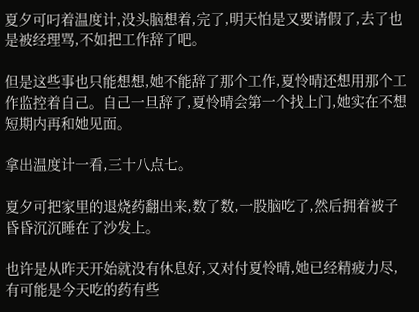夏夕可叼着温度计,没头脑想着,完了,明天怕是又要请假了,去了也是被经理骂,不如把工作辞了吧。

但是这些事也只能想想,她不能辞了那个工作,夏怜晴还想用那个工作监控着自己。自己一旦辞了,夏怜晴会第一个找上门,她实在不想短期内再和她见面。

拿出温度计一看,三十八点七。

夏夕可把家里的退烧药翻出来,数了数,一股脑吃了,然后拥着被子昏昏沉沉睡在了沙发上。

也许是从昨天开始就没有休息好,又对付夏怜晴,她已经精疲力尽,有可能是今天吃的药有些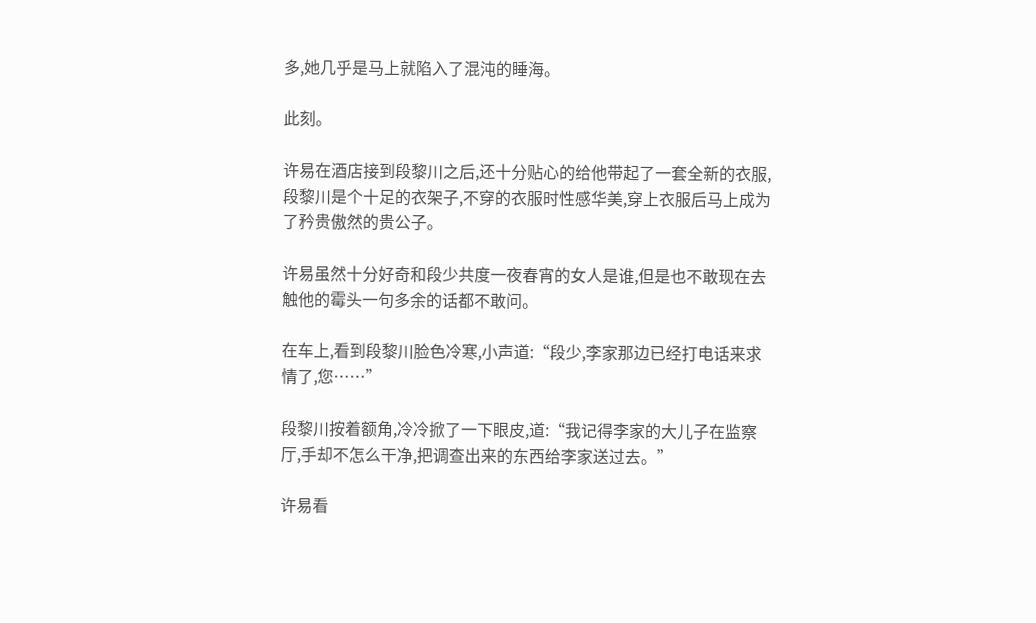多,她几乎是马上就陷入了混沌的睡海。

此刻。

许易在酒店接到段黎川之后,还十分贴心的给他带起了一套全新的衣服,段黎川是个十足的衣架子,不穿的衣服时性感华美,穿上衣服后马上成为了矜贵傲然的贵公子。

许易虽然十分好奇和段少共度一夜春宵的女人是谁,但是也不敢现在去触他的霉头一句多余的话都不敢问。

在车上,看到段黎川脸色冷寒,小声道:“段少,李家那边已经打电话来求情了,您……”

段黎川按着额角,冷冷掀了一下眼皮,道:“我记得李家的大儿子在监察厅,手却不怎么干净,把调查出来的东西给李家送过去。”

许易看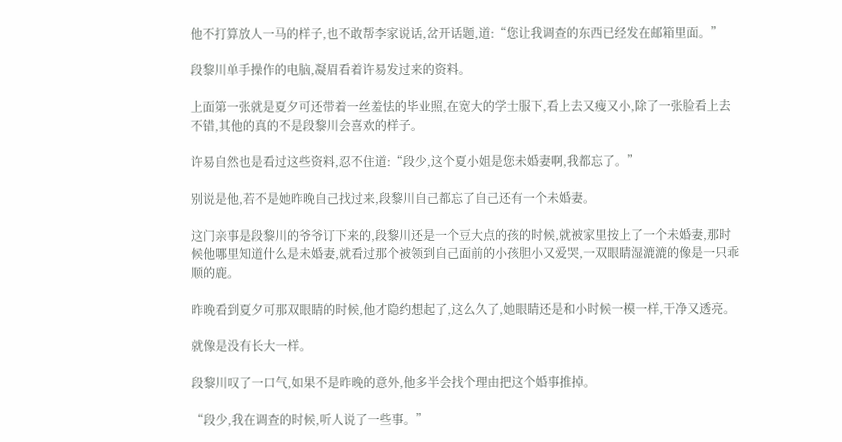他不打算放人一马的样子,也不敢帮李家说话,岔开话题,道:“您让我调查的东西已经发在邮箱里面。”

段黎川单手操作的电脑,凝眉看着许易发过来的资料。

上面第一张就是夏夕可还带着一丝羞怯的毕业照,在宽大的学士服下,看上去又瘦又小,除了一张脸看上去不错,其他的真的不是段黎川会喜欢的样子。

许易自然也是看过这些资料,忍不住道:“段少,这个夏小姐是您未婚妻啊,我都忘了。”

别说是他,若不是她昨晚自己找过来,段黎川自己都忘了自己还有一个未婚妻。

这门亲事是段黎川的爷爷订下来的,段黎川还是一个豆大点的孩的时候,就被家里按上了一个未婚妻,那时候他哪里知道什么是未婚妻,就看过那个被领到自己面前的小孩胆小又爱哭,一双眼睛湿漉漉的像是一只乖顺的鹿。

昨晚看到夏夕可那双眼睛的时候,他才隐约想起了,这么久了,她眼睛还是和小时候一模一样,干净又透亮。

就像是没有长大一样。

段黎川叹了一口气,如果不是昨晚的意外,他多半会找个理由把这个婚事推掉。

“段少,我在调查的时候,听人说了一些事。”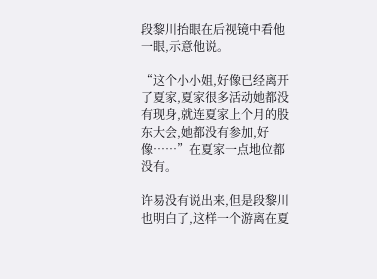段黎川抬眼在后视镜中看他一眼,示意他说。

“这个小小姐,好像已经离开了夏家,夏家很多活动她都没有现身,就连夏家上个月的股东大会,她都没有参加,好像……”在夏家一点地位都没有。

许易没有说出来,但是段黎川也明白了,这样一个游离在夏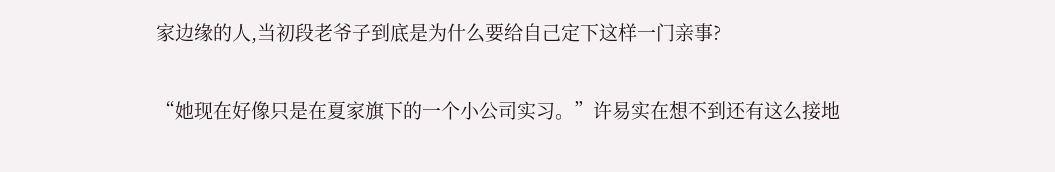家边缘的人,当初段老爷子到底是为什么要给自己定下这样一门亲事?

“她现在好像只是在夏家旗下的一个小公司实习。”许易实在想不到还有这么接地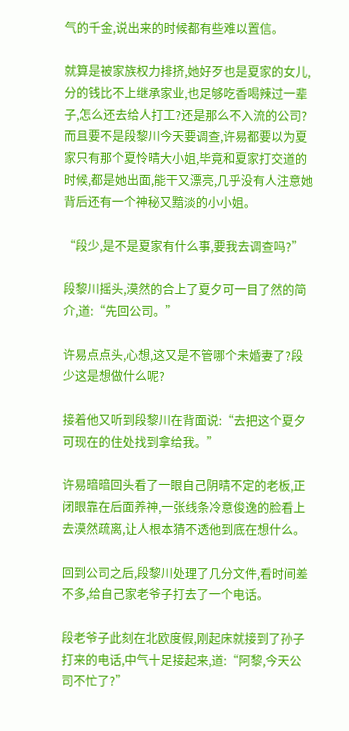气的千金,说出来的时候都有些难以置信。

就算是被家族权力排挤,她好歹也是夏家的女儿,分的钱比不上继承家业,也足够吃香喝辣过一辈子,怎么还去给人打工?还是那么不入流的公司?而且要不是段黎川今天要调查,许易都要以为夏家只有那个夏怜晴大小姐,毕竟和夏家打交道的时候,都是她出面,能干又漂亮,几乎没有人注意她背后还有一个神秘又黯淡的小小姐。

“段少,是不是夏家有什么事,要我去调查吗?”

段黎川摇头,漠然的合上了夏夕可一目了然的简介,道:“先回公司。”

许易点点头,心想,这又是不管哪个未婚妻了?段少这是想做什么呢?

接着他又听到段黎川在背面说:“去把这个夏夕可现在的住处找到拿给我。”

许易暗暗回头看了一眼自己阴晴不定的老板,正闭眼靠在后面养神,一张线条冷意俊逸的脸看上去漠然疏离,让人根本猜不透他到底在想什么。

回到公司之后,段黎川处理了几分文件,看时间差不多,给自己家老爷子打去了一个电话。

段老爷子此刻在北欧度假,刚起床就接到了孙子打来的电话,中气十足接起来,道:“阿黎,今天公司不忙了?”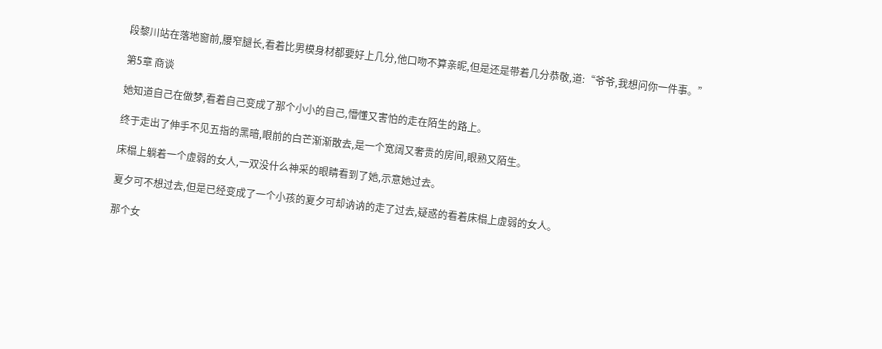段黎川站在落地窗前,腰窄腿长,看着比男模身材都要好上几分,他口吻不算亲昵,但是还是带着几分恭敬,道:“爷爷,我想问你一件事。”

第5章 商谈

她知道自己在做梦,看着自己变成了那个小小的自己,懵懂又害怕的走在陌生的路上。

终于走出了伸手不见五指的黑暗,眼前的白芒渐渐散去,是一个宽阔又奢贵的房间,眼熟又陌生。

床榻上躺着一个虚弱的女人,一双没什么神采的眼睛看到了她,示意她过去。

夏夕可不想过去,但是已经变成了一个小孩的夏夕可却讷讷的走了过去,疑惑的看着床榻上虚弱的女人。

那个女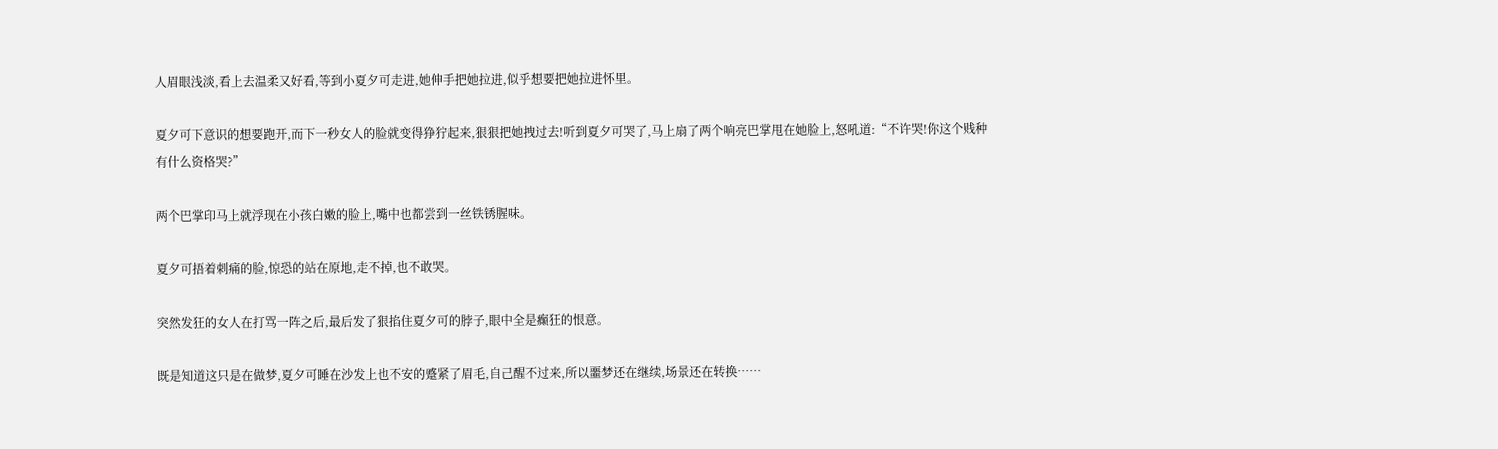人眉眼浅淡,看上去温柔又好看,等到小夏夕可走进,她伸手把她拉进,似乎想要把她拉进怀里。

夏夕可下意识的想要跑开,而下一秒女人的脸就变得狰狞起来,狠狠把她拽过去!听到夏夕可哭了,马上扇了两个响亮巴掌甩在她脸上,怒吼道:“不许哭!你这个贱种有什么资格哭?”

两个巴掌印马上就浮现在小孩白嫩的脸上,嘴中也都尝到一丝铁锈腥味。

夏夕可捂着刺痛的脸,惊恐的站在原地,走不掉,也不敢哭。

突然发狂的女人在打骂一阵之后,最后发了狠掐住夏夕可的脖子,眼中全是癫狂的恨意。

既是知道这只是在做梦,夏夕可睡在沙发上也不安的蹙紧了眉毛,自己醒不过来,所以噩梦还在继续,场景还在转换……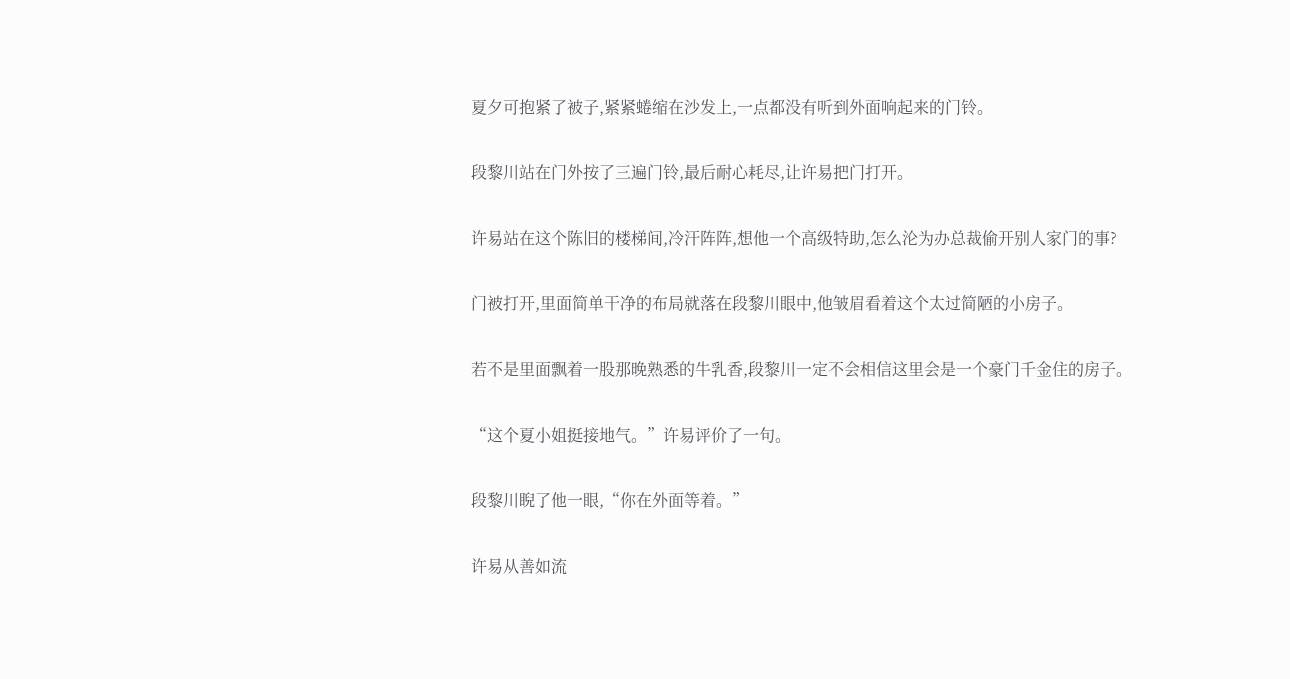夏夕可抱紧了被子,紧紧蜷缩在沙发上,一点都没有听到外面响起来的门铃。

段黎川站在门外按了三遍门铃,最后耐心耗尽,让许易把门打开。

许易站在这个陈旧的楼梯间,冷汗阵阵,想他一个高级特助,怎么沦为办总裁偷开别人家门的事?

门被打开,里面简单干净的布局就落在段黎川眼中,他皱眉看着这个太过简陋的小房子。

若不是里面飘着一股那晚熟悉的牛乳香,段黎川一定不会相信这里会是一个豪门千金住的房子。

“这个夏小姐挺接地气。”许易评价了一句。

段黎川睨了他一眼,“你在外面等着。”

许易从善如流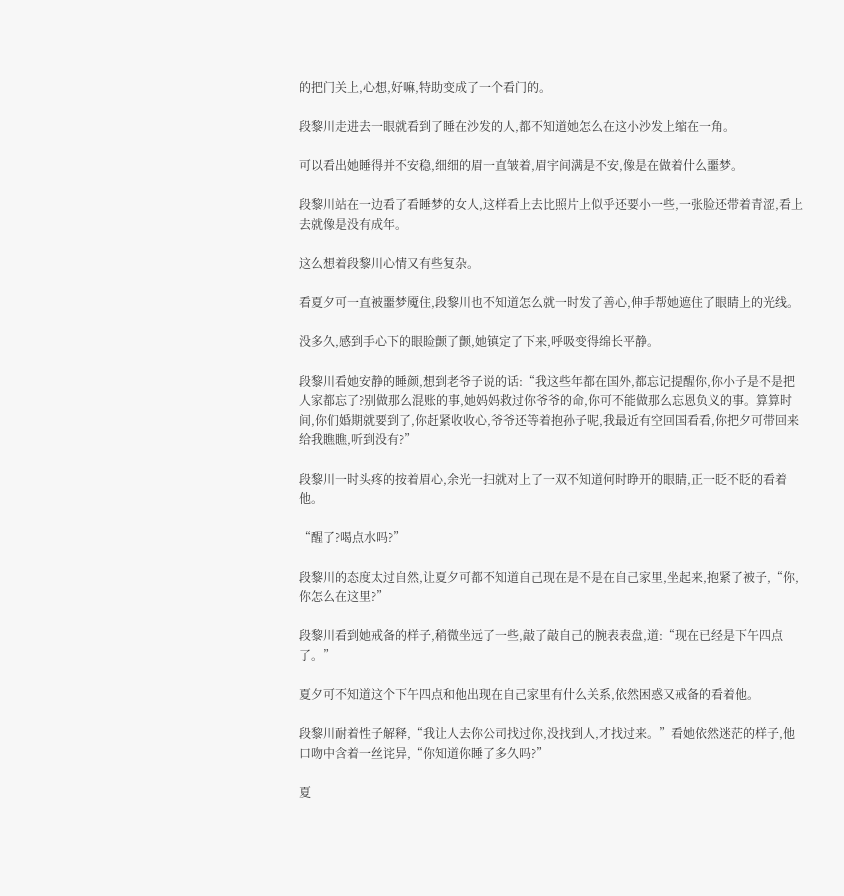的把门关上,心想,好嘛,特助变成了一个看门的。

段黎川走进去一眼就看到了睡在沙发的人,都不知道她怎么在这小沙发上缩在一角。

可以看出她睡得并不安稳,细细的眉一直皱着,眉宇间满是不安,像是在做着什么噩梦。

段黎川站在一边看了看睡梦的女人,这样看上去比照片上似乎还要小一些,一张脸还带着青涩,看上去就像是没有成年。

这么想着段黎川心情又有些复杂。

看夏夕可一直被噩梦魇住,段黎川也不知道怎么就一时发了善心,伸手帮她遮住了眼睛上的光线。

没多久,感到手心下的眼睑颤了颤,她镇定了下来,呼吸变得绵长平静。

段黎川看她安静的睡颜,想到老爷子说的话:“我这些年都在国外,都忘记提醒你,你小子是不是把人家都忘了?别做那么混账的事,她妈妈救过你爷爷的命,你可不能做那么忘恩负义的事。算算时间,你们婚期就要到了,你赶紧收收心,爷爷还等着抱孙子呢,我最近有空回国看看,你把夕可带回来给我瞧瞧,听到没有?”

段黎川一时头疼的按着眉心,余光一扫就对上了一双不知道何时睁开的眼睛,正一眨不眨的看着他。

“醒了?喝点水吗?”

段黎川的态度太过自然,让夏夕可都不知道自己现在是不是在自己家里,坐起来,抱紧了被子,“你,你怎么在这里?”

段黎川看到她戒备的样子,稍微坐远了一些,敲了敲自己的腕表表盘,道:“现在已经是下午四点了。”

夏夕可不知道这个下午四点和他出现在自己家里有什么关系,依然困惑又戒备的看着他。

段黎川耐着性子解释,“我让人去你公司找过你,没找到人,才找过来。”看她依然迷茫的样子,他口吻中含着一丝诧异,“你知道你睡了多久吗?”

夏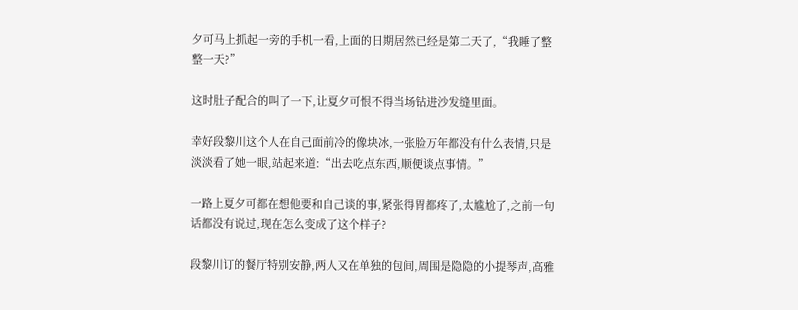夕可马上抓起一旁的手机一看,上面的日期居然已经是第二天了,“我睡了整整一天?”

这时肚子配合的叫了一下,让夏夕可恨不得当场钻进沙发缝里面。

幸好段黎川这个人在自己面前冷的像块冰,一张脸万年都没有什么表情,只是淡淡看了她一眼,站起来道:“出去吃点东西,顺便谈点事情。”

一路上夏夕可都在想他要和自己谈的事,紧张得胃都疼了,太尴尬了,之前一句话都没有说过,现在怎么变成了这个样子?

段黎川订的餐厅特别安静,两人又在单独的包间,周围是隐隐的小提琴声,高雅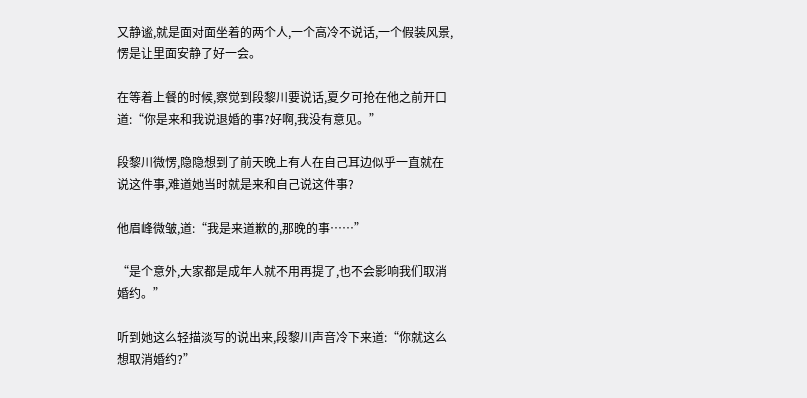又静谧,就是面对面坐着的两个人,一个高冷不说话,一个假装风景,愣是让里面安静了好一会。

在等着上餐的时候,察觉到段黎川要说话,夏夕可抢在他之前开口道:“你是来和我说退婚的事?好啊,我没有意见。”

段黎川微愣,隐隐想到了前天晚上有人在自己耳边似乎一直就在说这件事,难道她当时就是来和自己说这件事?

他眉峰微皱,道:“我是来道歉的,那晚的事……”

“是个意外,大家都是成年人就不用再提了,也不会影响我们取消婚约。”

听到她这么轻描淡写的说出来,段黎川声音冷下来道:“你就这么想取消婚约?”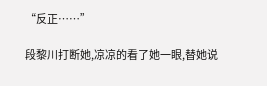“反正……”

段黎川打断她,凉凉的看了她一眼,替她说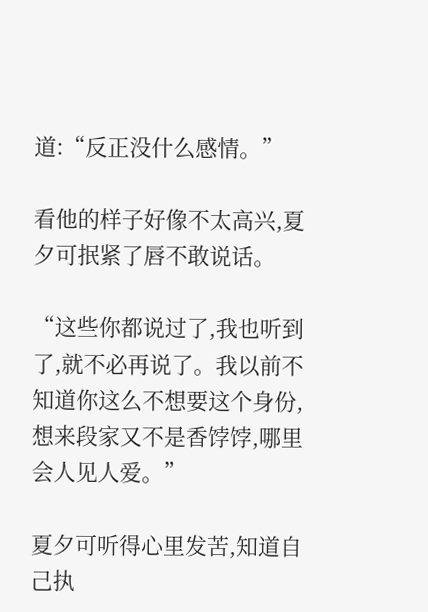道:“反正没什么感情。”

看他的样子好像不太高兴,夏夕可抿紧了唇不敢说话。

“这些你都说过了,我也听到了,就不必再说了。我以前不知道你这么不想要这个身份,想来段家又不是香饽饽,哪里会人见人爱。”

夏夕可听得心里发苦,知道自己执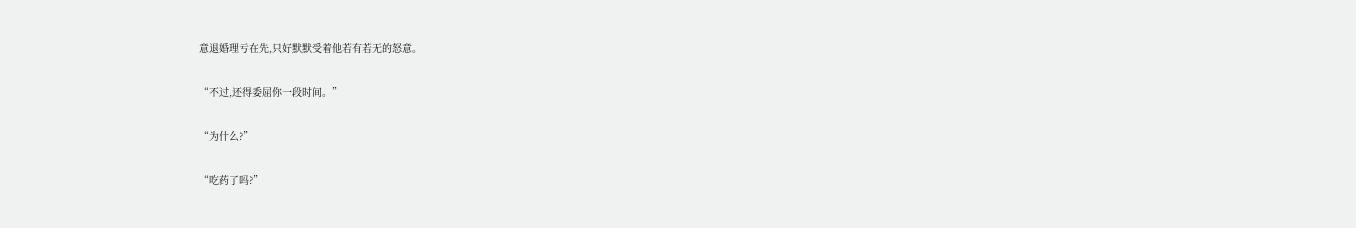意退婚理亏在先,只好默默受着他若有若无的怒意。

“不过,还得委屈你一段时间。”

“为什么?”

“吃药了吗?”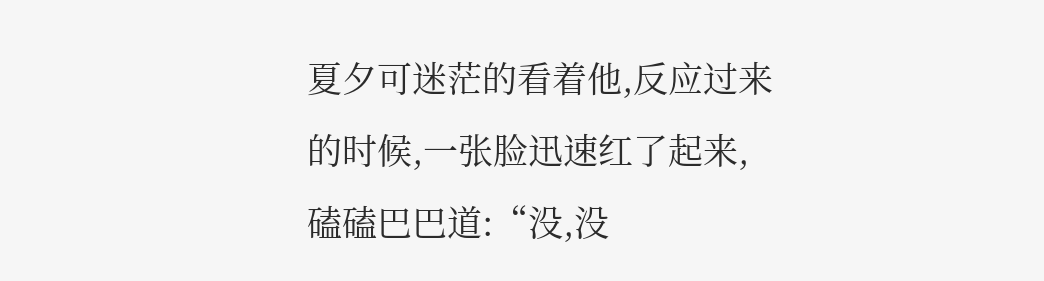夏夕可迷茫的看着他,反应过来的时候,一张脸迅速红了起来,磕磕巴巴道:“没,没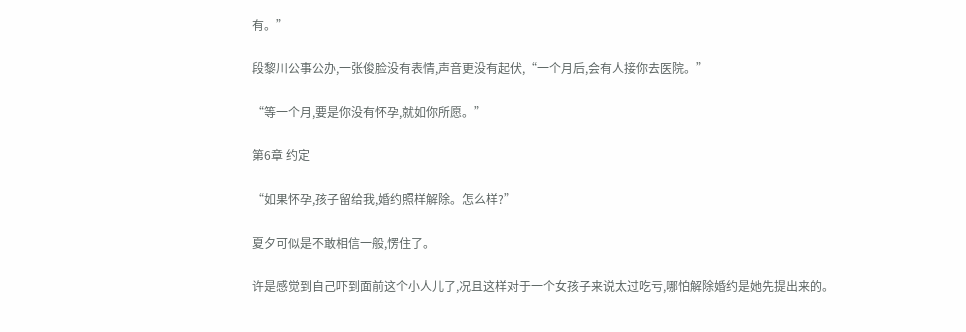有。”

段黎川公事公办,一张俊脸没有表情,声音更没有起伏,“一个月后,会有人接你去医院。”

“等一个月,要是你没有怀孕,就如你所愿。”

第6章 约定

“如果怀孕,孩子留给我,婚约照样解除。怎么样?”

夏夕可似是不敢相信一般,愣住了。

许是感觉到自己吓到面前这个小人儿了,况且这样对于一个女孩子来说太过吃亏,哪怕解除婚约是她先提出来的。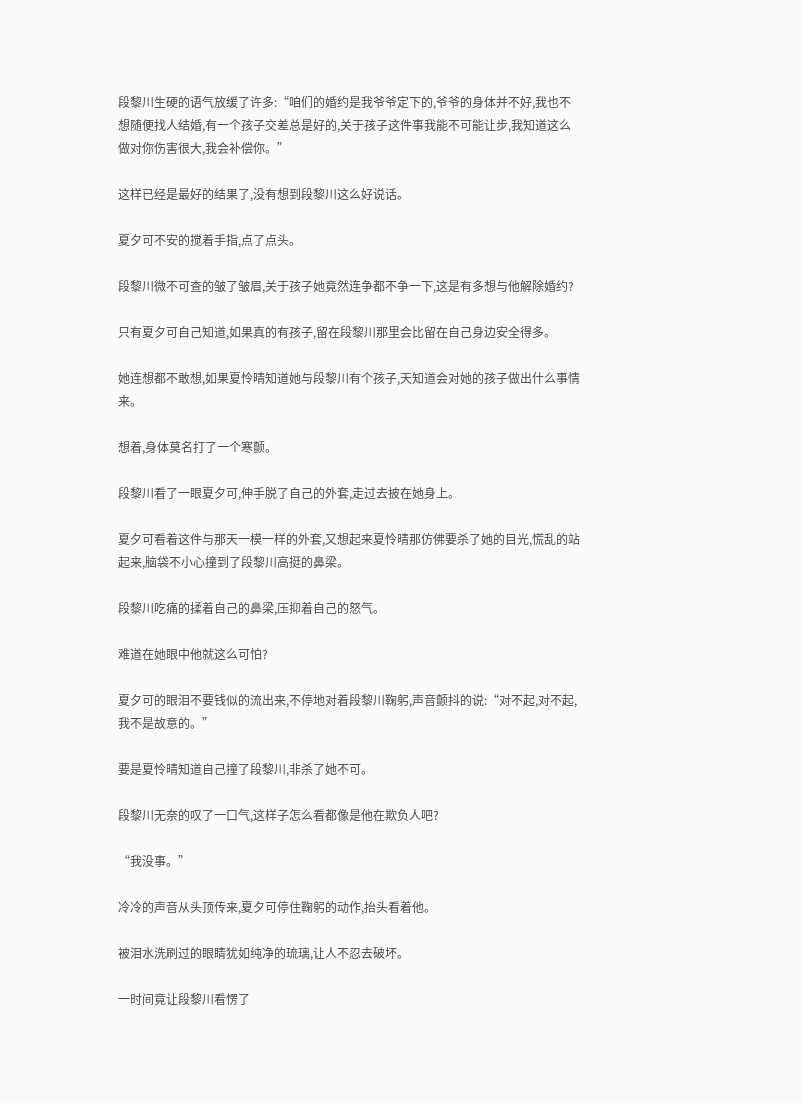段黎川生硬的语气放缓了许多:“咱们的婚约是我爷爷定下的,爷爷的身体并不好,我也不想随便找人结婚,有一个孩子交差总是好的,关于孩子这件事我能不可能让步,我知道这么做对你伤害很大,我会补偿你。”

这样已经是最好的结果了,没有想到段黎川这么好说话。

夏夕可不安的搅着手指,点了点头。

段黎川微不可查的皱了皱眉,关于孩子她竟然连争都不争一下,这是有多想与他解除婚约?

只有夏夕可自己知道,如果真的有孩子,留在段黎川那里会比留在自己身边安全得多。

她连想都不敢想,如果夏怜晴知道她与段黎川有个孩子,天知道会对她的孩子做出什么事情来。

想着,身体莫名打了一个寒颤。

段黎川看了一眼夏夕可,伸手脱了自己的外套,走过去披在她身上。

夏夕可看着这件与那天一模一样的外套,又想起来夏怜晴那仿佛要杀了她的目光,慌乱的站起来,脑袋不小心撞到了段黎川高挺的鼻梁。

段黎川吃痛的揉着自己的鼻梁,压抑着自己的怒气。

难道在她眼中他就这么可怕?

夏夕可的眼泪不要钱似的流出来,不停地对着段黎川鞠躬,声音颤抖的说:“对不起,对不起,我不是故意的。”

要是夏怜晴知道自己撞了段黎川,非杀了她不可。

段黎川无奈的叹了一口气,这样子怎么看都像是他在欺负人吧?

“我没事。”

冷冷的声音从头顶传来,夏夕可停住鞠躬的动作,抬头看着他。

被泪水洗刷过的眼睛犹如纯净的琉璃,让人不忍去破坏。

一时间竟让段黎川看愣了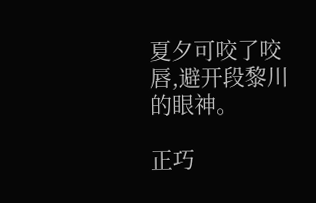夏夕可咬了咬唇,避开段黎川的眼神。

正巧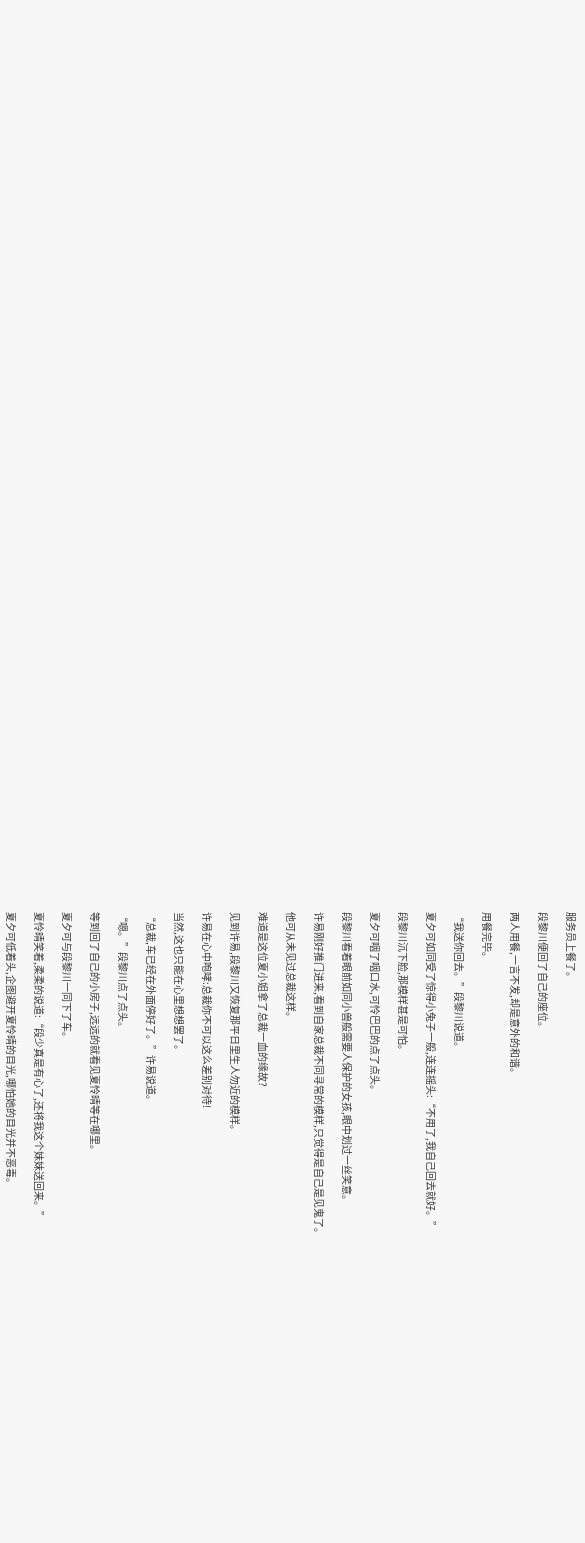服务员上餐了。

段黎川便回了自己的座位。

两人用餐,一言不发,却是意外的和谐。

用餐完毕。

“我送你回去。”段黎川说道。

夏夕可如同受了惊得小兔子一般,连连摇头:“不用了,我自己回去就好。”

段黎川沉下脸,那模样甚是可怕。

夏夕可咽了咽口水,可怜巴巴的点了点头。

段黎川看着眼前如同小兽般需要人保护的女孩,眼中划过一丝笑意。

许易刚好推门进来,看到自家总裁不同寻常的模样,只觉得是自己是见鬼了。

他可从未见过总裁这样。

难道是这位夏小姐拿了总裁一血的缘故?

见到许易,段黎川又恢复那平日里生人勿近的模样。

许易在心中咆哮:总裁你不可以这么差别对待!

当然,这也只能在心里想想罢了。

“总裁,车已经在外面停好了。”许易说道。

“嗯。”段黎川点了点头。

等到回了自己的小房子,远远的就看见夏怜晴等在哪里。

夏夕可与段黎川一同下了车。

夏怜晴笑着,柔柔的说道:“段少真是有心了,还将我这个妹妹送回来。”

夏夕可低着头,企图避开夏怜晴的目光,哪怕她的目光并不恶毒。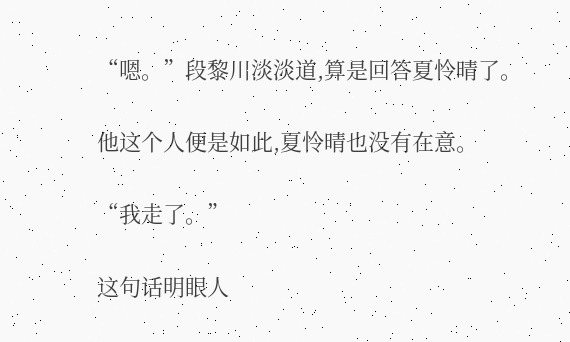“嗯。”段黎川淡淡道,算是回答夏怜晴了。

他这个人便是如此,夏怜晴也没有在意。

“我走了。”

这句话明眼人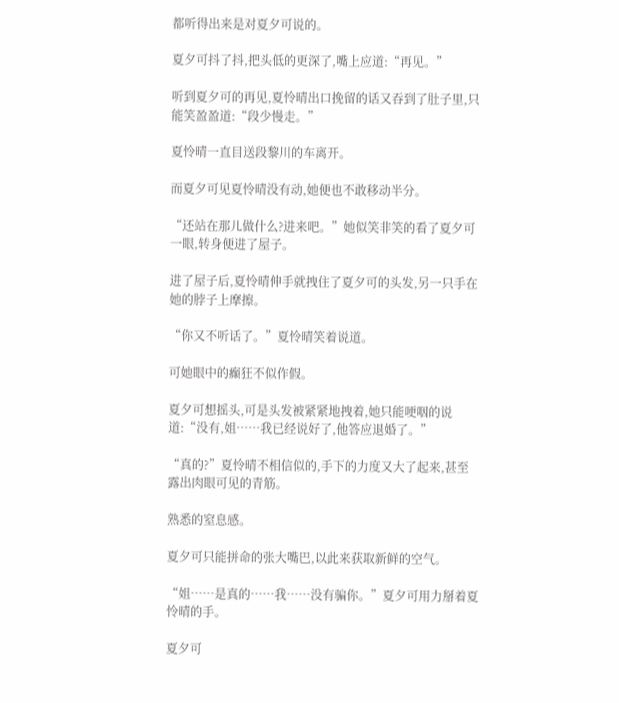都听得出来是对夏夕可说的。

夏夕可抖了抖,把头低的更深了,嘴上应道:“再见。”

听到夏夕可的再见,夏怜晴出口挽留的话又吞到了肚子里,只能笑盈盈道:“段少慢走。”

夏怜晴一直目送段黎川的车离开。

而夏夕可见夏怜晴没有动,她便也不敢移动半分。

“还站在那儿做什么?进来吧。”她似笑非笑的看了夏夕可一眼,转身便进了屋子。

进了屋子后,夏怜晴伸手就拽住了夏夕可的头发,另一只手在她的脖子上摩擦。

“你又不听话了。”夏怜晴笑着说道。

可她眼中的癫狂不似作假。

夏夕可想摇头,可是头发被紧紧地拽着,她只能哽咽的说道:“没有,姐……我已经说好了,他答应退婚了。”

“真的?”夏怜晴不相信似的,手下的力度又大了起来,甚至露出肉眼可见的青筋。

熟悉的窒息感。

夏夕可只能拼命的张大嘴巴,以此来获取新鲜的空气。

“姐……是真的……我……没有骗你。”夏夕可用力掰着夏怜晴的手。

夏夕可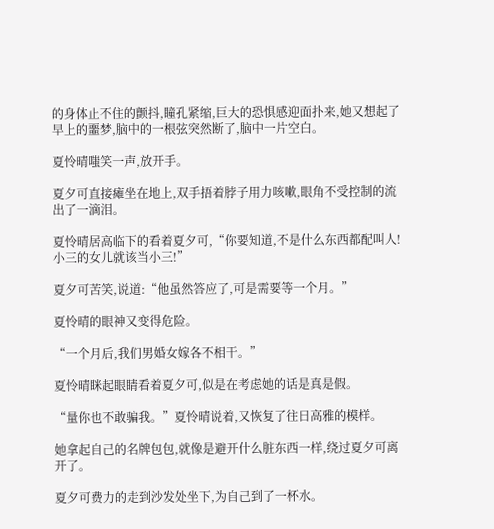的身体止不住的颤抖,瞳孔紧缩,巨大的恐惧感迎面扑来,她又想起了早上的噩梦,脑中的一根弦突然断了,脑中一片空白。

夏怜晴嗤笑一声,放开手。

夏夕可直接瘫坐在地上,双手捂着脖子用力咳嗽,眼角不受控制的流出了一滴泪。

夏怜晴居高临下的看着夏夕可,“你要知道,不是什么东西都配叫人!小三的女儿就该当小三!”

夏夕可苦笑,说道:“他虽然答应了,可是需要等一个月。”

夏怜晴的眼神又变得危险。

“一个月后,我们男婚女嫁各不相干。”

夏怜晴眯起眼睛看着夏夕可,似是在考虑她的话是真是假。

“量你也不敢骗我。”夏怜晴说着,又恢复了往日高雅的模样。

她拿起自己的名牌包包,就像是避开什么脏东西一样,绕过夏夕可离开了。

夏夕可费力的走到沙发处坐下,为自己到了一杯水。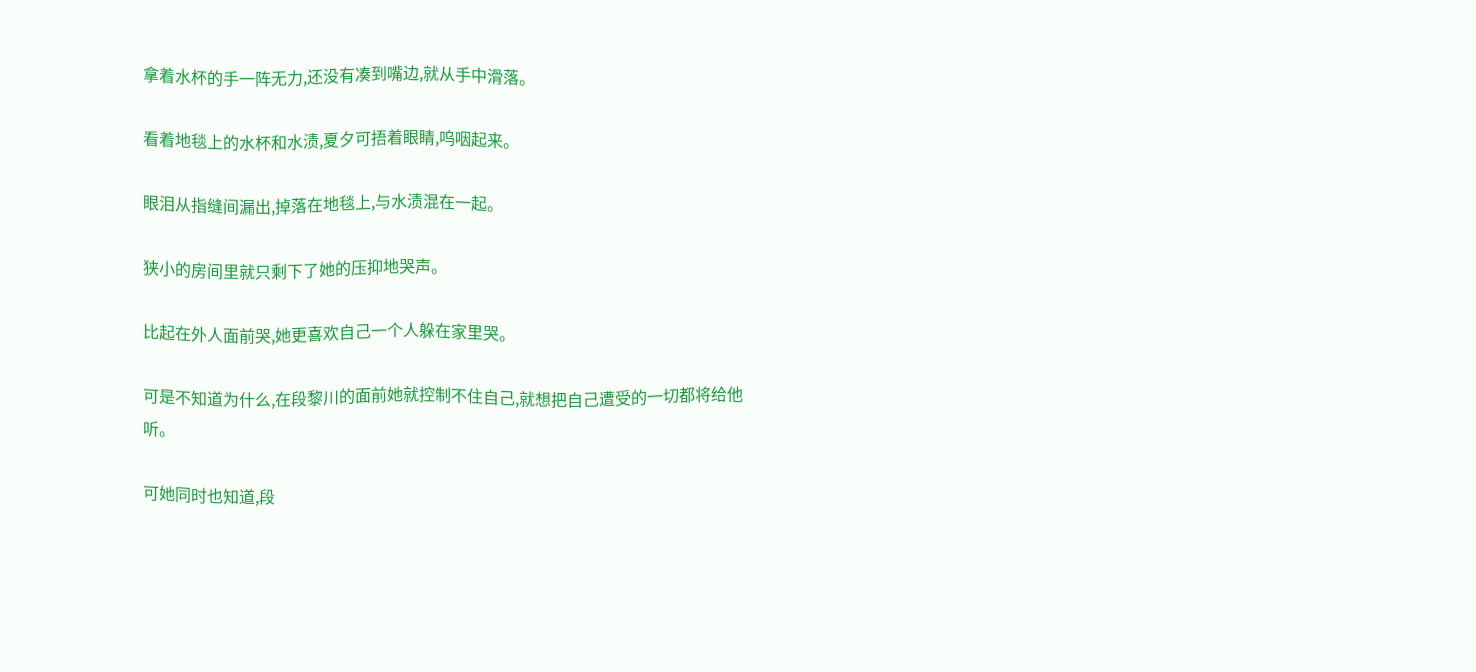拿着水杯的手一阵无力,还没有凑到嘴边,就从手中滑落。

看着地毯上的水杯和水渍,夏夕可捂着眼睛,呜咽起来。

眼泪从指缝间漏出,掉落在地毯上,与水渍混在一起。

狭小的房间里就只剩下了她的压抑地哭声。

比起在外人面前哭,她更喜欢自己一个人躲在家里哭。

可是不知道为什么,在段黎川的面前她就控制不住自己,就想把自己遭受的一切都将给他听。

可她同时也知道,段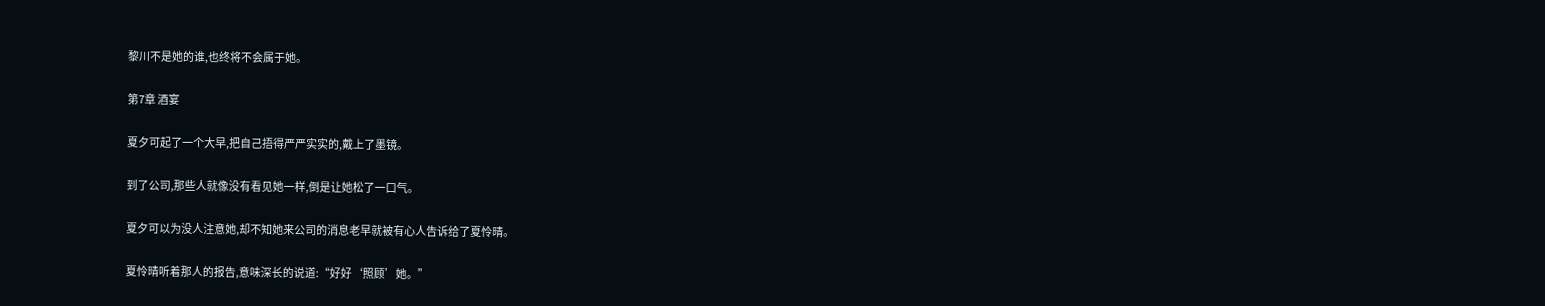黎川不是她的谁,也终将不会属于她。

第7章 酒宴

夏夕可起了一个大早,把自己捂得严严实实的,戴上了墨镜。

到了公司,那些人就像没有看见她一样,倒是让她松了一口气。

夏夕可以为没人注意她,却不知她来公司的消息老早就被有心人告诉给了夏怜晴。

夏怜晴听着那人的报告,意味深长的说道:“好好‘照顾’她。”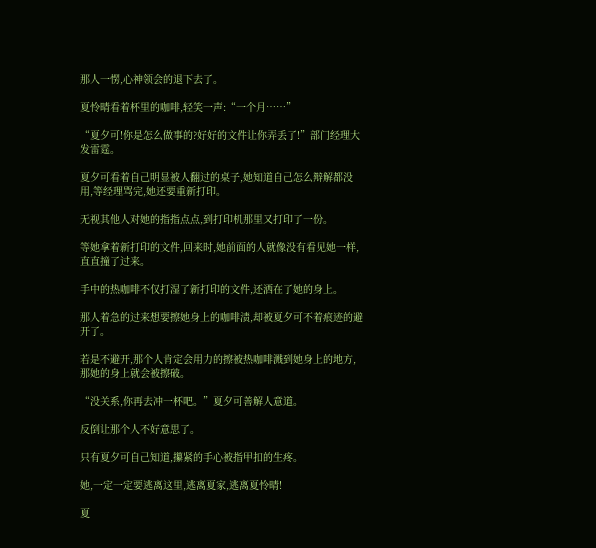那人一愣,心神领会的退下去了。

夏怜晴看着杯里的咖啡,轻笑一声:“一个月……”

“夏夕可!你是怎么做事的?好好的文件让你弄丢了!”部门经理大发雷霆。

夏夕可看着自己明显被人翻过的桌子,她知道自己怎么辩解都没用,等经理骂完,她还要重新打印。

无视其他人对她的指指点点,到打印机那里又打印了一份。

等她拿着新打印的文件,回来时,她前面的人就像没有看见她一样,直直撞了过来。

手中的热咖啡不仅打湿了新打印的文件,还洒在了她的身上。

那人着急的过来想要擦她身上的咖啡渍,却被夏夕可不着痕迹的避开了。

若是不避开,那个人肯定会用力的擦被热咖啡溅到她身上的地方,那她的身上就会被擦破。

“没关系,你再去冲一杯吧。”夏夕可善解人意道。

反倒让那个人不好意思了。

只有夏夕可自己知道,攥紧的手心被指甲扣的生疼。

她,一定一定要逃离这里,逃离夏家,逃离夏怜晴!

夏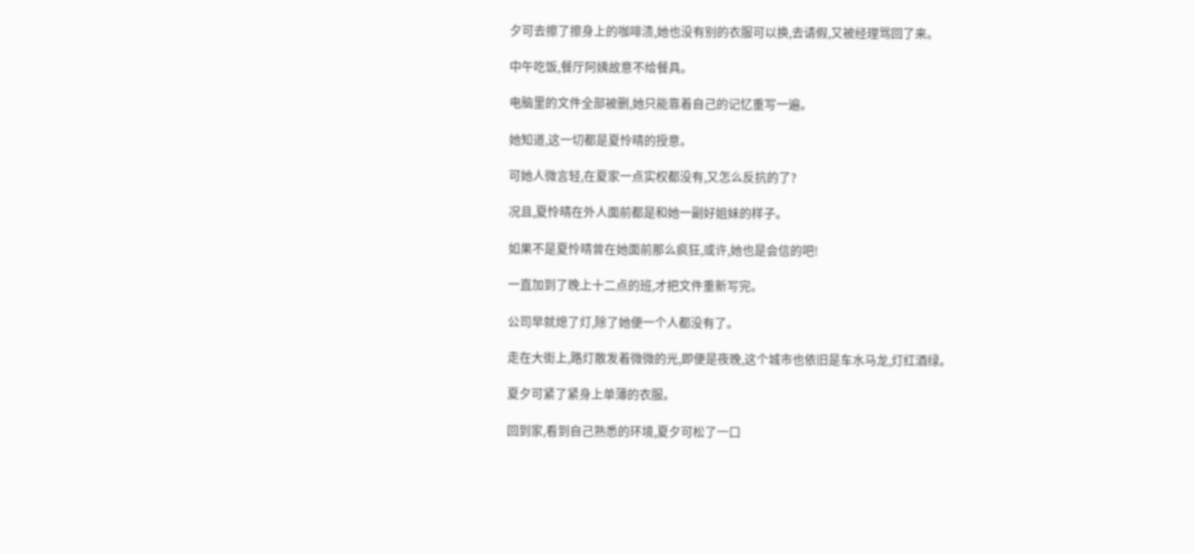夕可去擦了擦身上的咖啡渍,她也没有别的衣服可以换,去请假,又被经理骂回了来。

中午吃饭,餐厅阿姨故意不给餐具。

电脑里的文件全部被删,她只能靠着自己的记忆重写一遍。

她知道,这一切都是夏怜晴的授意。

可她人微言轻,在夏家一点实权都没有,又怎么反抗的了?

况且,夏怜晴在外人面前都是和她一副好姐妹的样子。

如果不是夏怜晴曾在她面前那么疯狂,或许,她也是会信的吧!

一直加到了晚上十二点的班,才把文件重新写完。

公司早就熄了灯,除了她便一个人都没有了。

走在大街上,路灯散发着微微的光,即便是夜晚,这个城市也依旧是车水马龙,灯红酒绿。

夏夕可紧了紧身上单薄的衣服。

回到家,看到自己熟悉的环境,夏夕可松了一口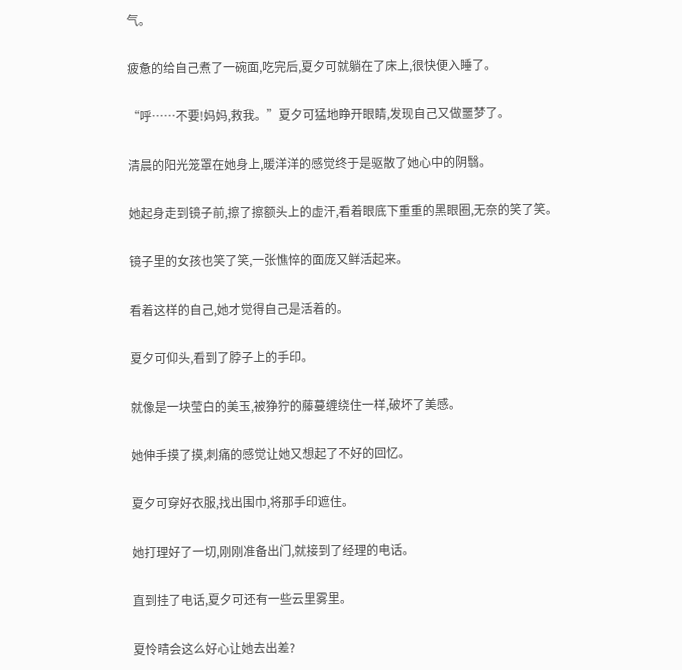气。

疲惫的给自己煮了一碗面,吃完后,夏夕可就躺在了床上,很快便入睡了。

“呼……不要!妈妈,救我。”夏夕可猛地睁开眼睛,发现自己又做噩梦了。

清晨的阳光笼罩在她身上,暖洋洋的感觉终于是驱散了她心中的阴翳。

她起身走到镜子前,擦了擦额头上的虚汗,看着眼底下重重的黑眼圈,无奈的笑了笑。

镜子里的女孩也笑了笑,一张憔悴的面庞又鲜活起来。

看着这样的自己,她才觉得自己是活着的。

夏夕可仰头,看到了脖子上的手印。

就像是一块莹白的美玉,被狰狞的藤蔓缠绕住一样,破坏了美感。

她伸手摸了摸,刺痛的感觉让她又想起了不好的回忆。

夏夕可穿好衣服,找出围巾,将那手印遮住。

她打理好了一切,刚刚准备出门,就接到了经理的电话。

直到挂了电话,夏夕可还有一些云里雾里。

夏怜晴会这么好心让她去出差?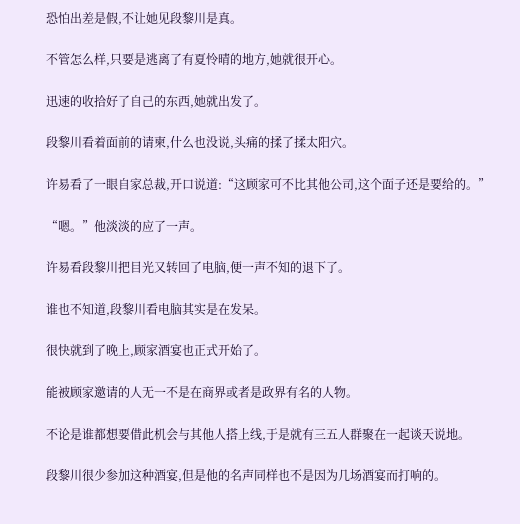恐怕出差是假,不让她见段黎川是真。

不管怎么样,只要是逃离了有夏怜晴的地方,她就很开心。

迅速的收拾好了自己的东西,她就出发了。

段黎川看着面前的请柬,什么也没说,头痛的揉了揉太阳穴。

许易看了一眼自家总裁,开口说道:“这顾家可不比其他公司,这个面子还是要给的。”

“嗯。”他淡淡的应了一声。

许易看段黎川把目光又转回了电脑,便一声不知的退下了。

谁也不知道,段黎川看电脑其实是在发呆。

很快就到了晚上,顾家酒宴也正式开始了。

能被顾家邀请的人无一不是在商界或者是政界有名的人物。

不论是谁都想要借此机会与其他人搭上线,于是就有三五人群聚在一起谈天说地。

段黎川很少参加这种酒宴,但是他的名声同样也不是因为几场酒宴而打响的。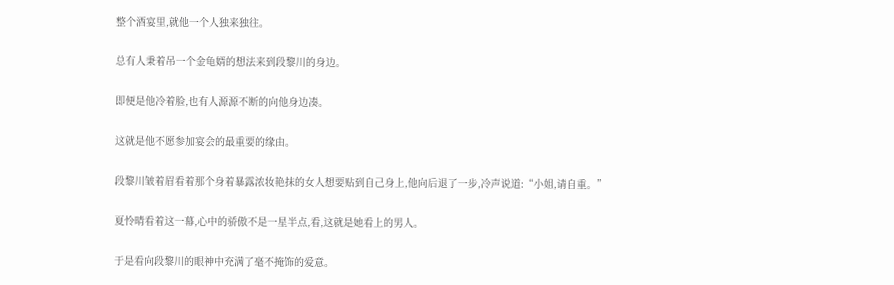整个酒宴里,就他一个人独来独往。

总有人秉着吊一个金龟婿的想法来到段黎川的身边。

即便是他冷着脸,也有人源源不断的向他身边凑。

这就是他不愿参加宴会的最重要的缘由。

段黎川皱着眉看着那个身着暴露浓妆艳抹的女人想要贴到自己身上,他向后退了一步,冷声说道:“小姐,请自重。”

夏怜晴看着这一幕,心中的骄傲不是一星半点,看,这就是她看上的男人。

于是看向段黎川的眼神中充满了毫不掩饰的爱意。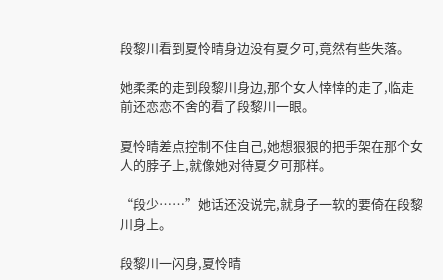段黎川看到夏怜晴身边没有夏夕可,竟然有些失落。

她柔柔的走到段黎川身边,那个女人悻悻的走了,临走前还恋恋不舍的看了段黎川一眼。

夏怜晴差点控制不住自己,她想狠狠的把手架在那个女人的脖子上,就像她对待夏夕可那样。

“段少……”她话还没说完,就身子一软的要倚在段黎川身上。

段黎川一闪身,夏怜晴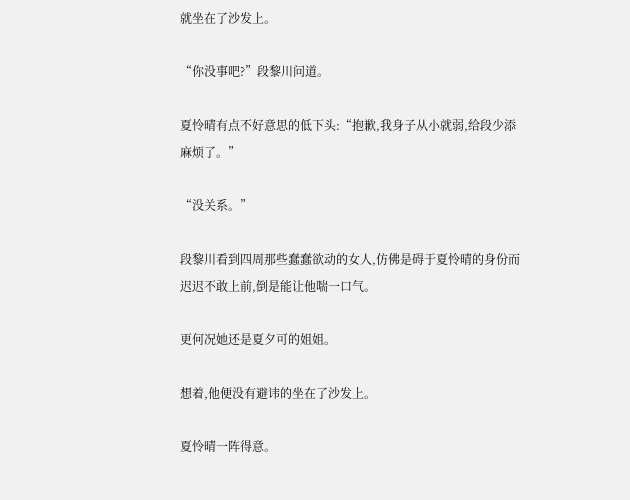就坐在了沙发上。

“你没事吧?”段黎川问道。

夏怜晴有点不好意思的低下头:“抱歉,我身子从小就弱,给段少添麻烦了。”

“没关系。”

段黎川看到四周那些蠢蠢欲动的女人,仿佛是碍于夏怜晴的身份而迟迟不敢上前,倒是能让他喘一口气。

更何况她还是夏夕可的姐姐。

想着,他便没有避讳的坐在了沙发上。

夏怜晴一阵得意。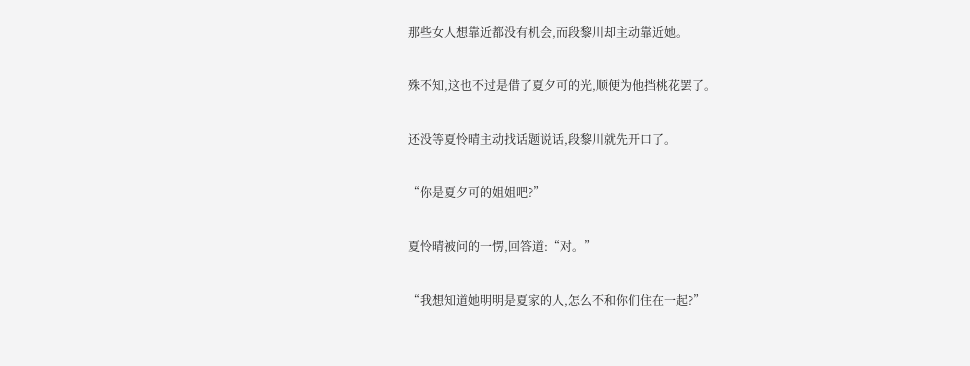那些女人想靠近都没有机会,而段黎川却主动靠近她。

殊不知,这也不过是借了夏夕可的光,顺便为他挡桃花罢了。

还没等夏怜晴主动找话题说话,段黎川就先开口了。

“你是夏夕可的姐姐吧?”

夏怜晴被问的一愣,回答道:“对。”

“我想知道她明明是夏家的人,怎么不和你们住在一起?”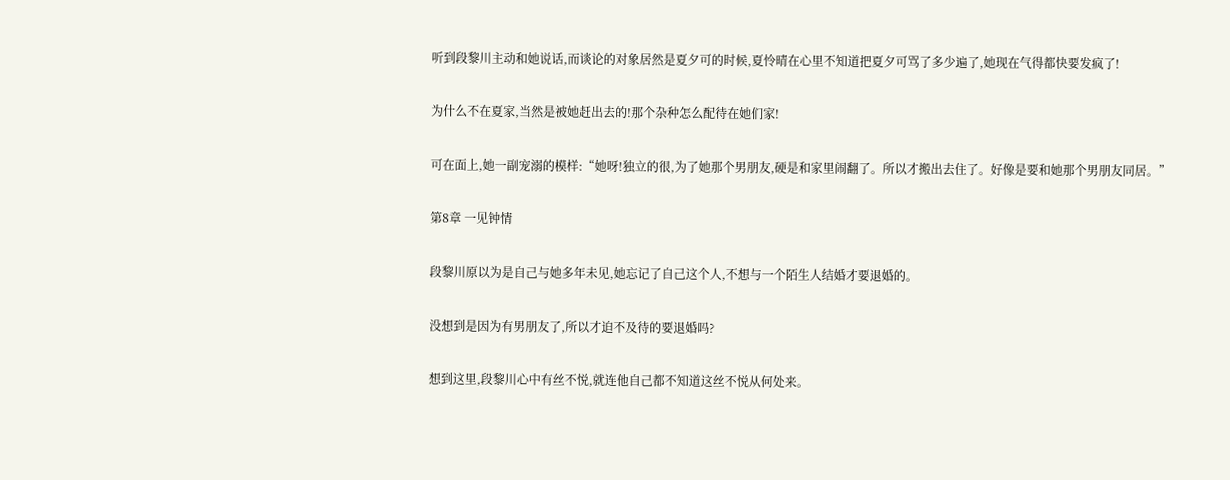听到段黎川主动和她说话,而谈论的对象居然是夏夕可的时候,夏怜晴在心里不知道把夏夕可骂了多少遍了,她现在气得都快要发疯了!

为什么不在夏家,当然是被她赶出去的!那个杂种怎么配待在她们家!

可在面上,她一副宠溺的模样:“她呀!独立的很,为了她那个男朋友,硬是和家里闹翻了。所以才搬出去住了。好像是要和她那个男朋友同居。”

第8章 一见钟情

段黎川原以为是自己与她多年未见,她忘记了自己这个人,不想与一个陌生人结婚才要退婚的。

没想到是因为有男朋友了,所以才迫不及待的要退婚吗?

想到这里,段黎川心中有丝不悦,就连他自己都不知道这丝不悦从何处来。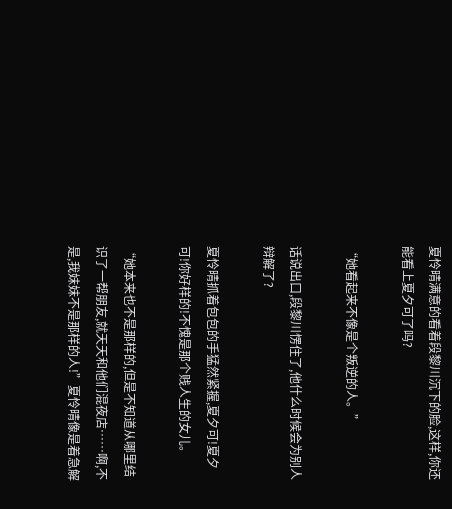夏怜晴满意的看着段黎川沉下的脸,这样,你还能看上夏夕可了吗?

“她看起来不像是个叛逆的人。”

话说出口,段黎川愣住了,他什么时候会为别人辩解了?

夏怜晴抓着包包的手猛然紧握,夏夕可!夏夕可!你好样的!不愧是那个贱人生的女儿。

“她本来也不是那样的,但是不知道从哪里结识了一帮朋友,就天天和他们混夜店……啊,不是,我妹妹不是那样的人!”夏怜晴像是着急解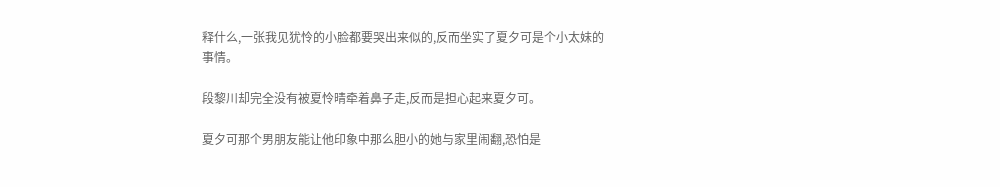释什么,一张我见犹怜的小脸都要哭出来似的,反而坐实了夏夕可是个小太妹的事情。

段黎川却完全没有被夏怜晴牵着鼻子走,反而是担心起来夏夕可。

夏夕可那个男朋友能让他印象中那么胆小的她与家里闹翻,恐怕是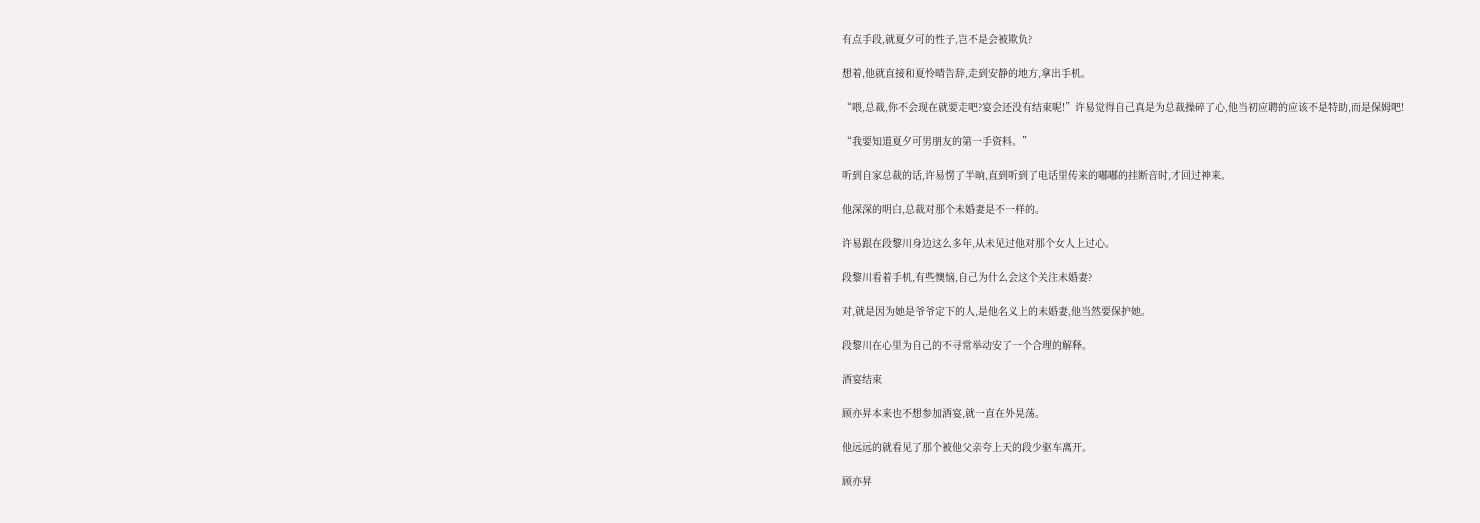有点手段,就夏夕可的性子,岂不是会被欺负?

想着,他就直接和夏怜晴告辞,走到安静的地方,拿出手机。

“喂,总裁,你不会现在就要走吧?宴会还没有结束呢!”许易觉得自己真是为总裁操碎了心,他当初应聘的应该不是特助,而是保姆吧!

“我要知道夏夕可男朋友的第一手资料。”

听到自家总裁的话,许易愣了半晌,直到听到了电话里传来的嘟嘟的挂断音时,才回过神来。

他深深的明白,总裁对那个未婚妻是不一样的。

许易跟在段黎川身边这么多年,从未见过他对那个女人上过心。

段黎川看着手机,有些懊恼,自己为什么会这个关注未婚妻?

对,就是因为她是爷爷定下的人,是他名义上的未婚妻,他当然要保护她。

段黎川在心里为自己的不寻常举动安了一个合理的解释。

酒宴结束

顾亦昇本来也不想参加酒宴,就一直在外晃荡。

他远远的就看见了那个被他父亲夸上天的段少驱车离开。

顾亦昇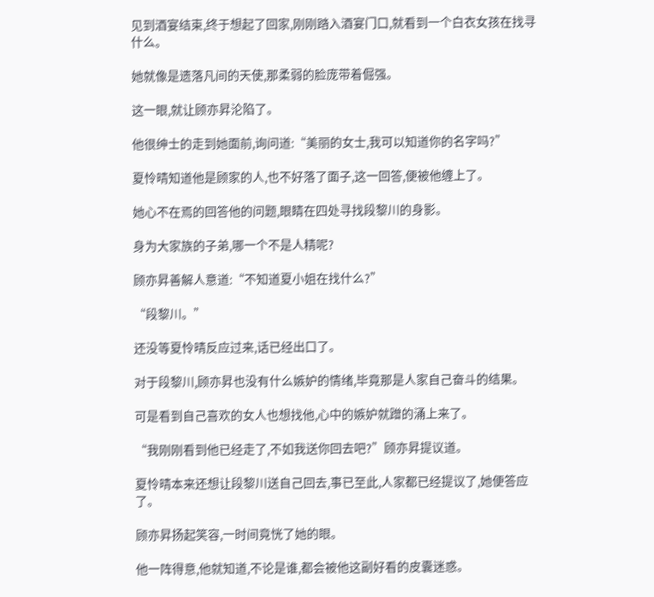见到酒宴结束,终于想起了回家,刚刚踏入酒宴门口,就看到一个白衣女孩在找寻什么。

她就像是遗落凡间的天使,那柔弱的脸庞带着倔强。

这一眼,就让顾亦昇沦陷了。

他很绅士的走到她面前,询问道:“美丽的女士,我可以知道你的名字吗?”

夏怜晴知道他是顾家的人,也不好落了面子,这一回答,便被他缠上了。

她心不在焉的回答他的问题,眼睛在四处寻找段黎川的身影。

身为大家族的子弟,哪一个不是人精呢?

顾亦昇善解人意道:“不知道夏小姐在找什么?”

“段黎川。”

还没等夏怜晴反应过来,话已经出口了。

对于段黎川,顾亦昇也没有什么嫉妒的情绪,毕竟那是人家自己奋斗的结果。

可是看到自己喜欢的女人也想找他,心中的嫉妒就蹭的涌上来了。

“我刚刚看到他已经走了,不如我送你回去吧?”顾亦昇提议道。

夏怜晴本来还想让段黎川送自己回去,事已至此,人家都已经提议了,她便答应了。

顾亦昇扬起笑容,一时间竟恍了她的眼。

他一阵得意,他就知道,不论是谁,都会被他这副好看的皮囊迷惑。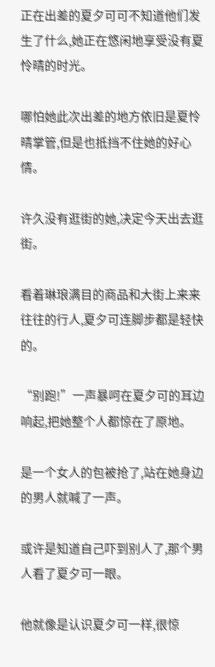正在出差的夏夕可可不知道他们发生了什么,她正在悠闲地享受没有夏怜晴的时光。

哪怕她此次出差的地方依旧是夏怜晴掌管,但是也抵挡不住她的好心情。

许久没有逛街的她,决定今天出去逛街。

看着琳琅满目的商品和大街上来来往往的行人,夏夕可连脚步都是轻快的。

“别跑!”一声暴呵在夏夕可的耳边响起,把她整个人都惊在了原地。

是一个女人的包被抢了,站在她身边的男人就喊了一声。

或许是知道自己吓到别人了,那个男人看了夏夕可一眼。

他就像是认识夏夕可一样,很惊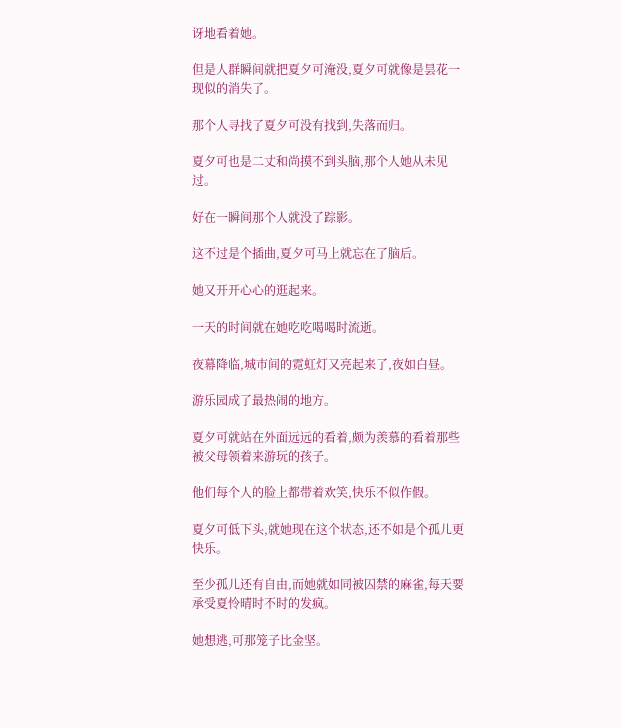讶地看着她。

但是人群瞬间就把夏夕可淹没,夏夕可就像是昙花一现似的消失了。

那个人寻找了夏夕可没有找到,失落而归。

夏夕可也是二丈和尚摸不到头脑,那个人她从未见过。

好在一瞬间那个人就没了踪影。

这不过是个插曲,夏夕可马上就忘在了脑后。

她又开开心心的逛起来。

一天的时间就在她吃吃喝喝时流逝。

夜幕降临,城市间的霓虹灯又亮起来了,夜如白昼。

游乐园成了最热闹的地方。

夏夕可就站在外面远远的看着,颇为羡慕的看着那些被父母领着来游玩的孩子。

他们每个人的脸上都带着欢笑,快乐不似作假。

夏夕可低下头,就她现在这个状态,还不如是个孤儿更快乐。

至少孤儿还有自由,而她就如同被囚禁的麻雀,每天要承受夏怜晴时不时的发疯。

她想逃,可那笼子比金坚。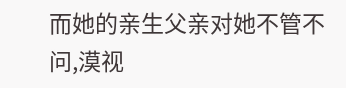而她的亲生父亲对她不管不问,漠视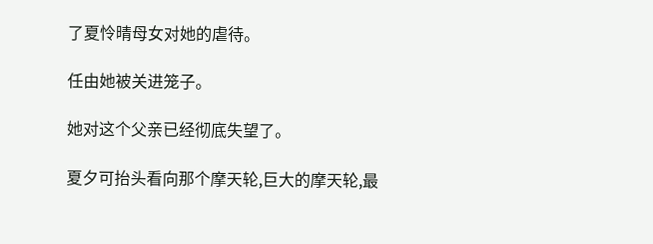了夏怜晴母女对她的虐待。

任由她被关进笼子。

她对这个父亲已经彻底失望了。

夏夕可抬头看向那个摩天轮,巨大的摩天轮,最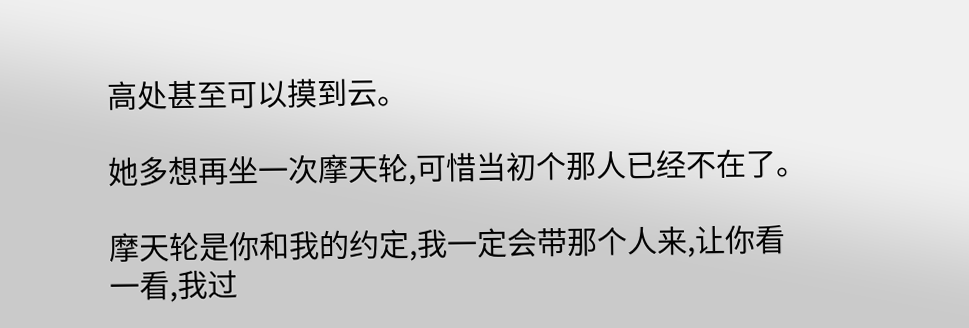高处甚至可以摸到云。

她多想再坐一次摩天轮,可惜当初个那人已经不在了。

摩天轮是你和我的约定,我一定会带那个人来,让你看一看,我过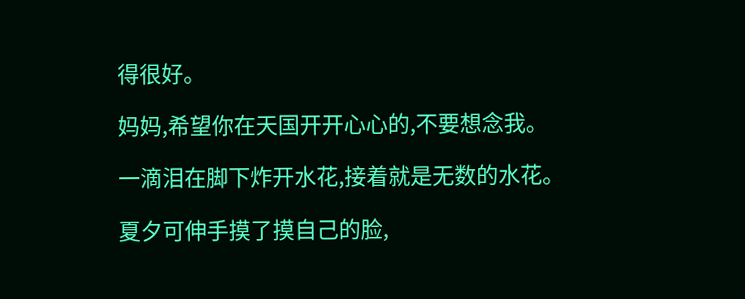得很好。

妈妈,希望你在天国开开心心的,不要想念我。

一滴泪在脚下炸开水花,接着就是无数的水花。

夏夕可伸手摸了摸自己的脸,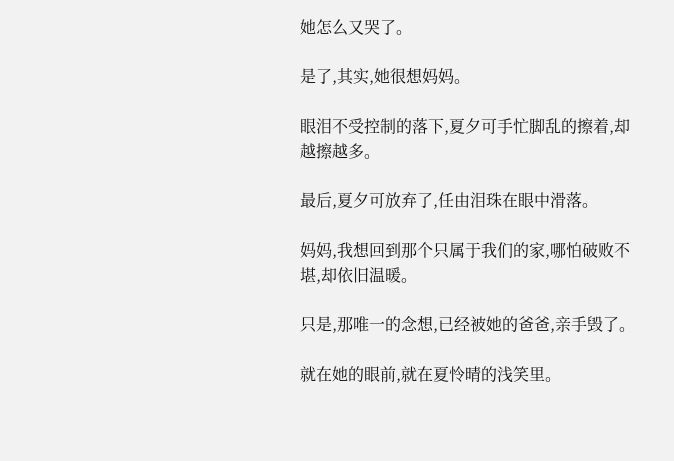她怎么又哭了。

是了,其实,她很想妈妈。

眼泪不受控制的落下,夏夕可手忙脚乱的擦着,却越擦越多。

最后,夏夕可放弃了,任由泪珠在眼中滑落。

妈妈,我想回到那个只属于我们的家,哪怕破败不堪,却依旧温暖。

只是,那唯一的念想,已经被她的爸爸,亲手毁了。

就在她的眼前,就在夏怜晴的浅笑里。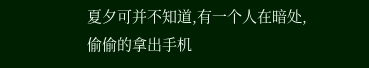夏夕可并不知道,有一个人在暗处,偷偷的拿出手机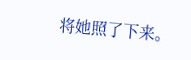将她照了下来。